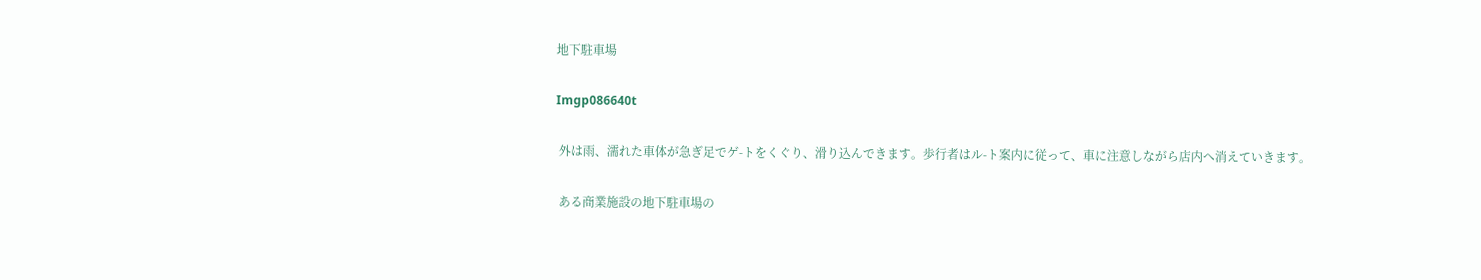地下駐車場

Imgp086640t

 外は雨、濡れた車体が急ぎ足でゲ-トをくぐり、滑り込んできます。歩行者はル-ト案内に従って、車に注意しながら店内へ消えていきます。

 ある商業施設の地下駐車場の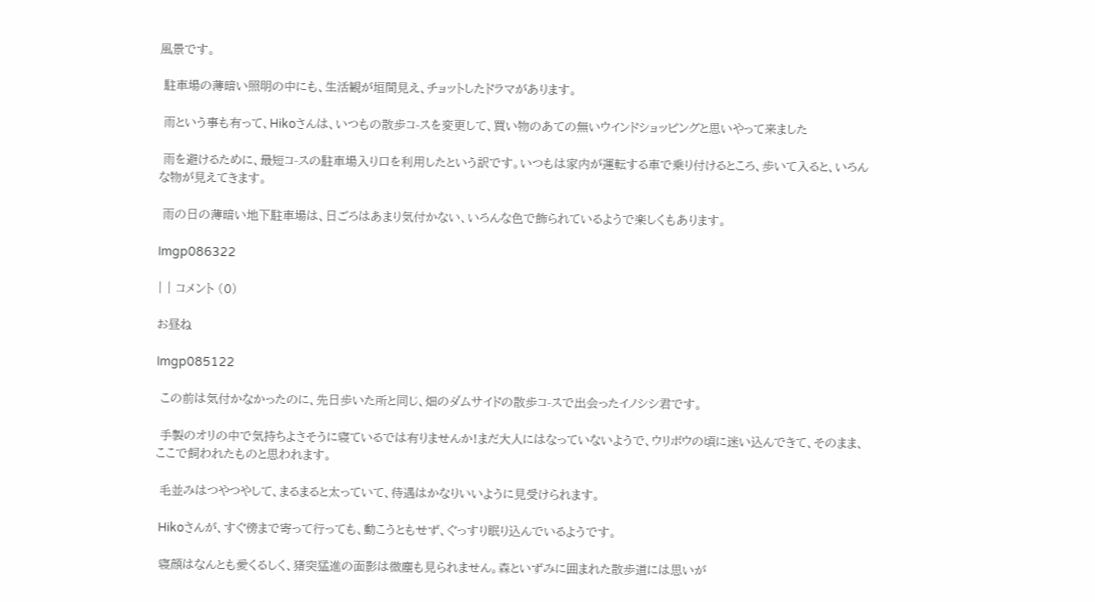風景です。

 駐車場の薄暗い照明の中にも、生活観が垣間見え、チョットしたドラマがあります。

 雨という事も有って、Hikoさんは、いつもの散歩コ-スを変更して、買い物のあての無いウインドショッピングと思いやって来ました

 雨を避けるために、最短コ-スの駐車場入り口を利用したという訳です。いつもは家内が運転する車で乗り付けるところ、歩いて入ると、いろんな物が見えてきます。

 雨の日の薄暗い地下駐車場は、日ごろはあまり気付かない、いろんな色で飾られているようで楽しくもあります。

Imgp086322

| | コメント (0)

お昼ね

Imgp085122

 この前は気付かなかったのに、先日歩いた所と同じ、畑のダムサイドの散歩コ-スで出会ったイノシシ君です。

 手製のオリの中で気持ちよさそうに寝ているでは有りませんか!まだ大人にはなっていないようで、ウリボウの頃に迷い込んできて、そのまま、ここで飼われたものと思われます。

 毛並みはつやつやして、まるまると太っていて、待遇はかなりいいように見受けられます。

 Hikoさんが、すぐ傍まで寄って行っても、動こうともせず、ぐっすり眠り込んでいるようです。

 寝顔はなんとも愛くるしく、猪突猛進の面影は微塵も見られません。森といずみに囲まれた散歩道には思いが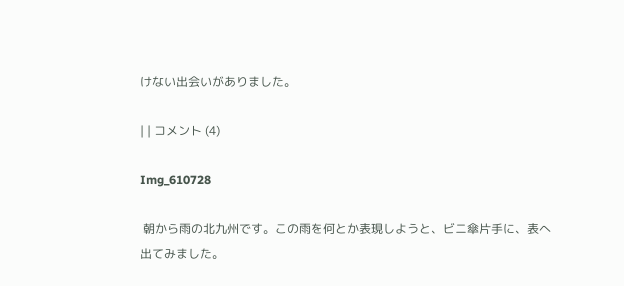けない出会いがありました。

| | コメント (4)

Img_610728

 朝から雨の北九州です。この雨を何とか表現しようと、ビニ傘片手に、表へ出てみました。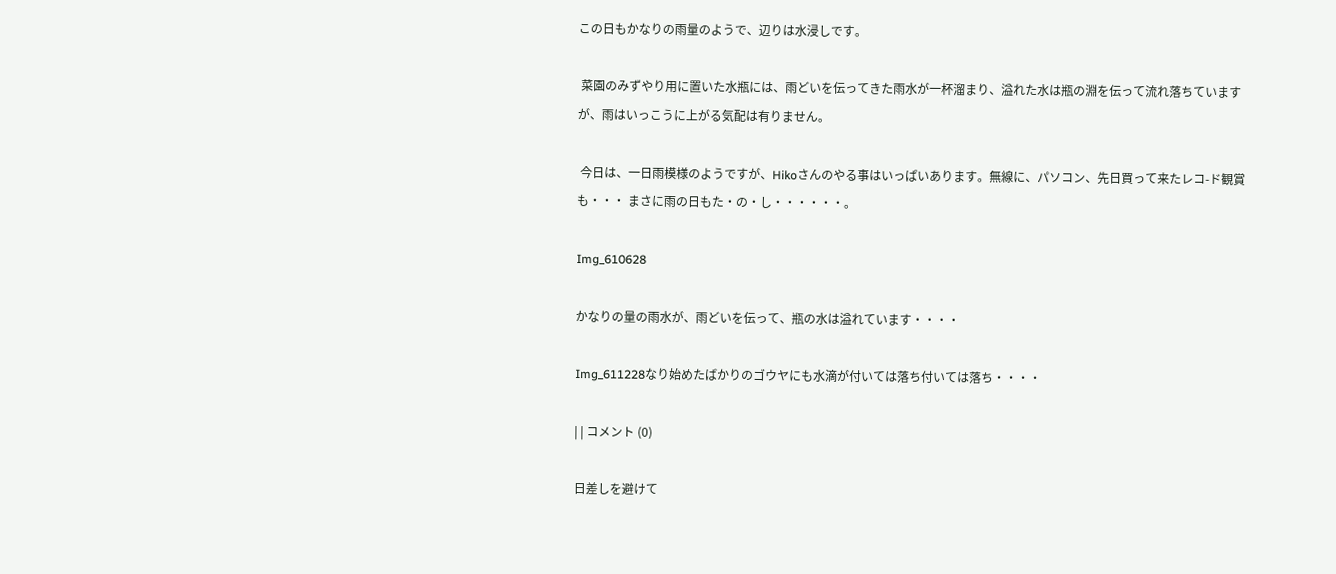この日もかなりの雨量のようで、辺りは水浸しです。

 菜園のみずやり用に置いた水瓶には、雨どいを伝ってきた雨水が一杯溜まり、溢れた水は瓶の淵を伝って流れ落ちていますが、雨はいっこうに上がる気配は有りません。

 今日は、一日雨模様のようですが、Hikoさんのやる事はいっぱいあります。無線に、パソコン、先日買って来たレコ-ド観賞も・・・ まさに雨の日もた・の・し・・・・・・。

Img_610628

かなりの量の雨水が、雨どいを伝って、瓶の水は溢れています・・・・

Img_611228なり始めたばかりのゴウヤにも水滴が付いては落ち付いては落ち・・・・

| | コメント (0)

日差しを避けて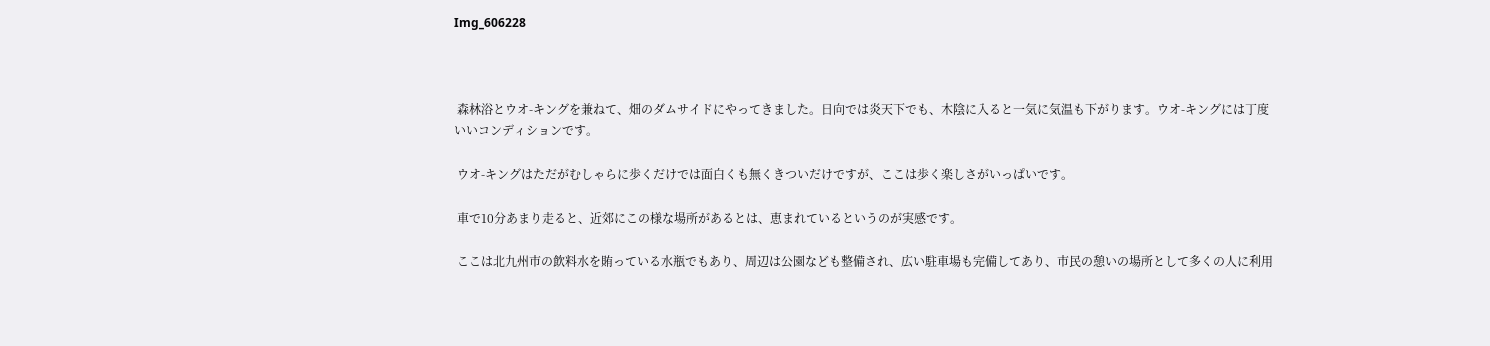Img_606228



 森林浴とウオ-キングを兼ねて、畑のダムサイドにやってきました。日向では炎天下でも、木陰に入ると一気に気温も下がります。ウオ-キングには丁度いいコンディションです。

 ウオ-キングはただがむしゃらに歩くだけでは面白くも無くきついだけですが、ここは歩く楽しさがいっぱいです。

 車で10分あまり走ると、近郊にこの様な場所があるとは、恵まれているというのが実感です。

 ここは北九州市の飲料水を賄っている水瓶でもあり、周辺は公園なども整備され、広い駐車場も完備してあり、市民の憩いの場所として多くの人に利用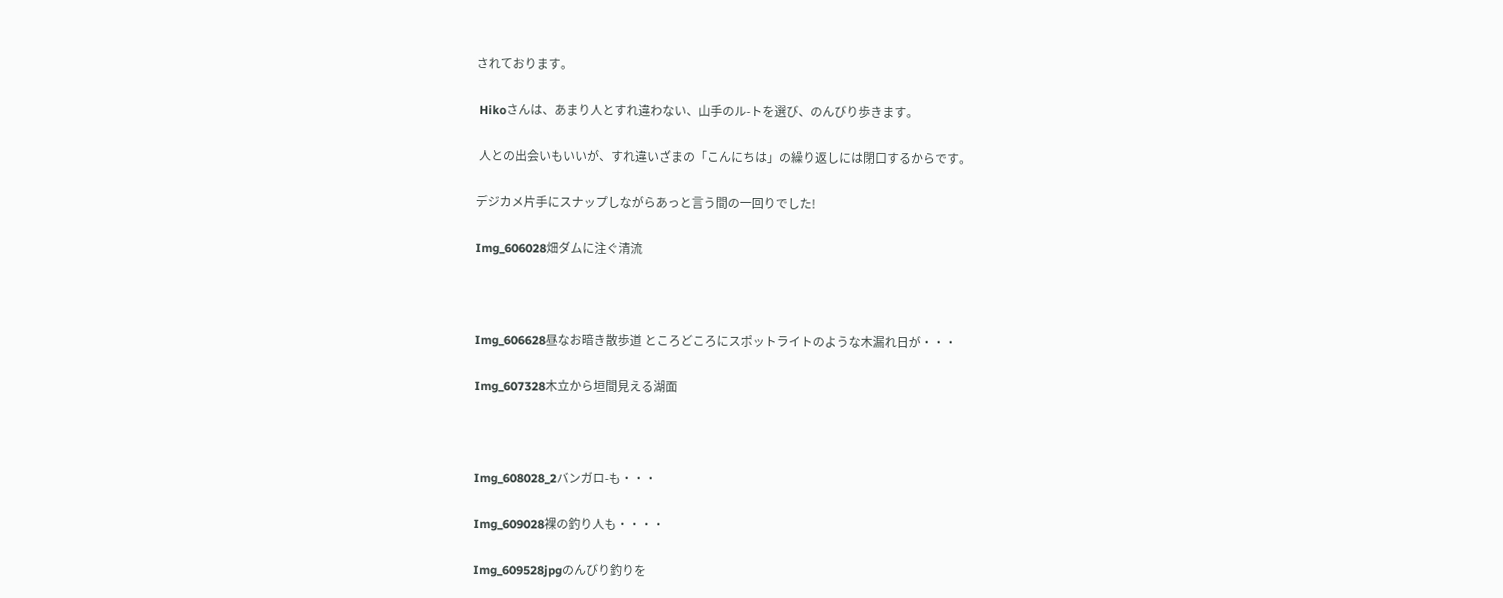されております。

 Hikoさんは、あまり人とすれ違わない、山手のル-トを選び、のんびり歩きます。

 人との出会いもいいが、すれ違いざまの「こんにちは」の繰り返しには閉口するからです。

デジカメ片手にスナップしながらあっと言う間の一回りでした!

Img_606028畑ダムに注ぐ清流



Img_606628昼なお暗き散歩道 ところどころにスポットライトのような木漏れ日が・・・

Img_607328木立から垣間見える湖面



Img_608028_2バンガロ-も・・・

Img_609028裸の釣り人も・・・・

Img_609528jpgのんびり釣りを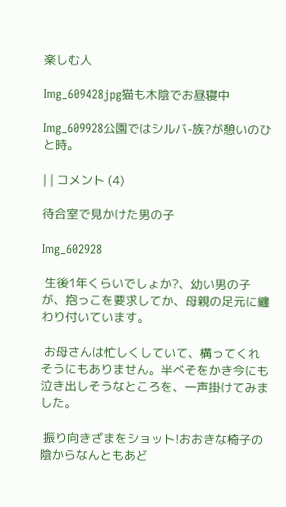楽しむ人

Img_609428jpg猫も木陰でお昼寝中

Img_609928公園ではシルバ-族?が憩いのひと時。

| | コメント (4)

待合室で見かけた男の子

Img_602928

 生後1年くらいでしょか?、幼い男の子が、抱っこを要求してか、母親の足元に纏わり付いています。

 お母さんは忙しくしていて、構ってくれそうにもありません。半べそをかき今にも泣き出しそうなところを、一声掛けてみました。

 振り向きざまをショット!おおきな椅子の陰からなんともあど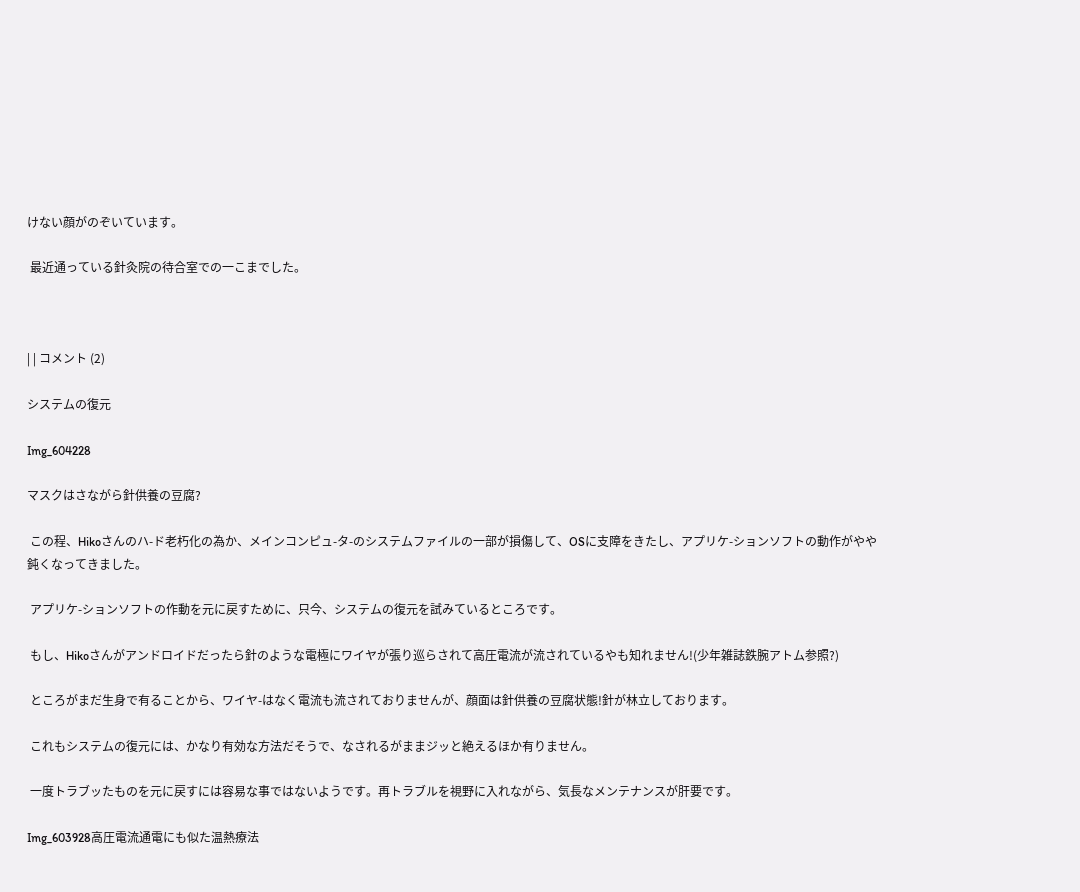けない顔がのぞいています。

 最近通っている針灸院の待合室での一こまでした。



| | コメント (2)

システムの復元

Img_604228

マスクはさながら針供養の豆腐?

 この程、Hikoさんのハ-ド老朽化の為か、メインコンピュ-タ-のシステムファイルの一部が損傷して、OSに支障をきたし、アプリケ-ションソフトの動作がやや鈍くなってきました。

 アプリケ-ションソフトの作動を元に戻すために、只今、システムの復元を試みているところです。

 もし、Hikoさんがアンドロイドだったら針のような電極にワイヤが張り巡らされて高圧電流が流されているやも知れません!(少年雑誌鉄腕アトム参照?)

 ところがまだ生身で有ることから、ワイヤ-はなく電流も流されておりませんが、顔面は針供養の豆腐状態!針が林立しております。

 これもシステムの復元には、かなり有効な方法だそうで、なされるがままジッと絶えるほか有りません。

 一度トラブッたものを元に戻すには容易な事ではないようです。再トラブルを視野に入れながら、気長なメンテナンスが肝要です。

Img_603928高圧電流通電にも似た温熱療法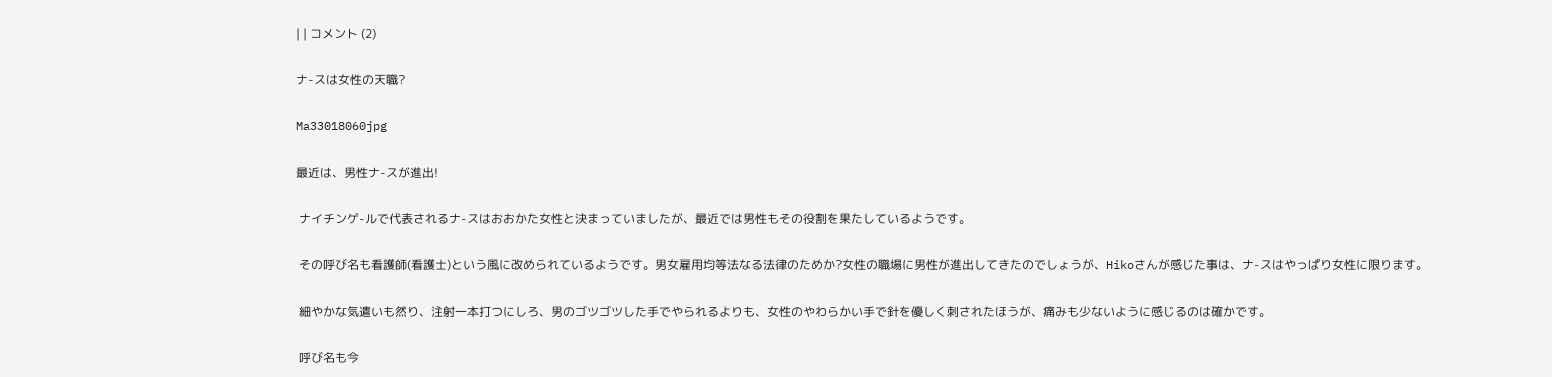| | コメント (2)

ナ-スは女性の天職?

Ma33018060jpg

最近は、男性ナ-スが進出!

 ナイチンゲ-ルで代表されるナ-スはおおかた女性と決まっていましたが、最近では男性もその役割を果たしているようです。

 その呼び名も看護師(看護士)という風に改められているようです。男女雇用均等法なる法律のためか?女性の職場に男性が進出してきたのでしょうが、Hikoさんが感じた事は、ナ-スはやっぱり女性に限ります。

 細やかな気遣いも然り、注射一本打つにしろ、男のゴツゴツした手でやられるよりも、女性のやわらかい手で針を優しく刺されたほうが、痛みも少ないように感じるのは確かです。

 呼び名も今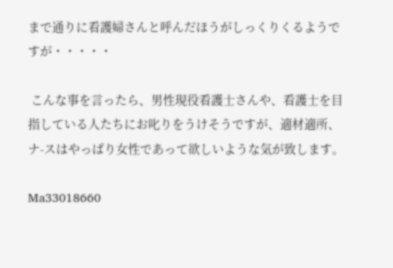まで通りに看護婦さんと呼んだほうがしっくりくるようですが・・・・・

 こんな事を言ったら、男性現役看護士さんや、看護士を目指している人たちにお叱りをうけそうですが、適材適所、ナ-スはやっぱり女性であって欲しいような気が致します。

Ma33018660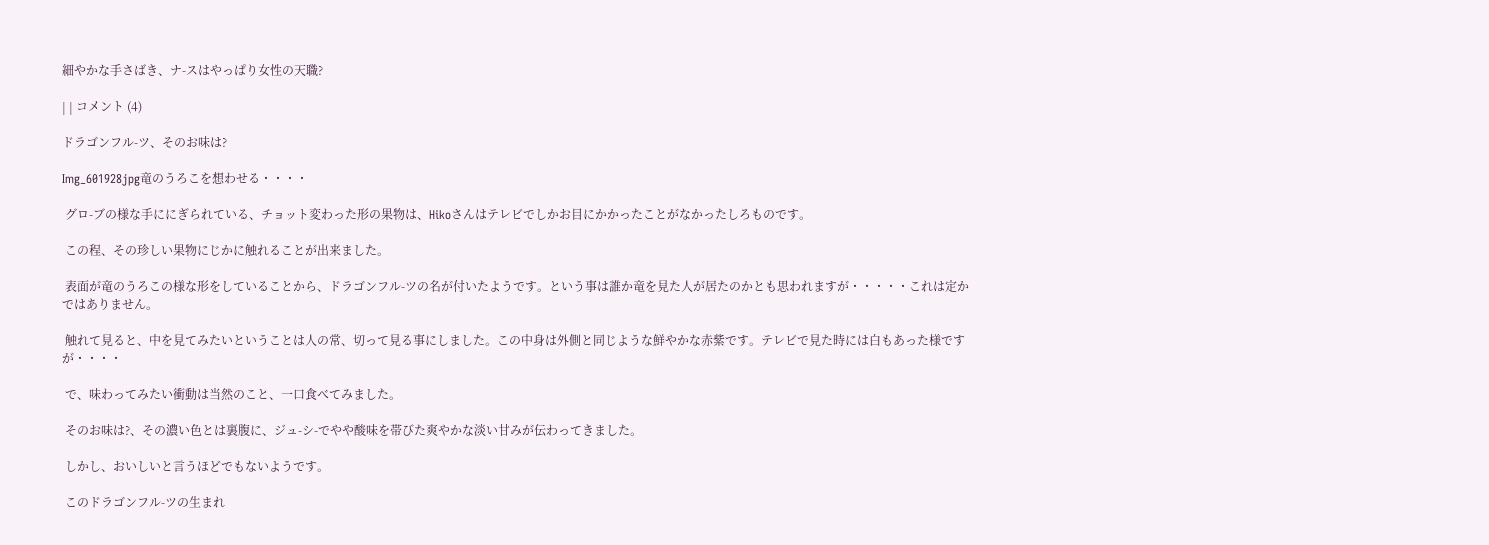細やかな手さばき、ナ-スはやっぱり女性の天職?

| | コメント (4)

ドラゴンフル-ツ、そのお味は?

Img_601928jpg竜のうろこを想わせる・・・・

 グロ-ブの様な手ににぎられている、チョット変わった形の果物は、Hikoさんはテレビでしかお目にかかったことがなかったしろものです。

 この程、その珍しい果物にじかに触れることが出来ました。

 表面が竜のうろこの様な形をしていることから、ドラゴンフル-ツの名が付いたようです。という事は誰か竜を見た人が居たのかとも思われますが・・・・・これは定かではありません。

 触れて見ると、中を見てみたいということは人の常、切って見る事にしました。この中身は外側と同じような鮮やかな赤紫です。テレビで見た時には白もあった様ですが・・・・

 で、味わってみたい衝動は当然のこと、一口食べてみました。

 そのお味は?、その濃い色とは裏腹に、ジュ-シ-でやや酸味を帯びた爽やかな淡い甘みが伝わってきました。

 しかし、おいしいと言うほどでもないようです。

 このドラゴンフル-ツの生まれ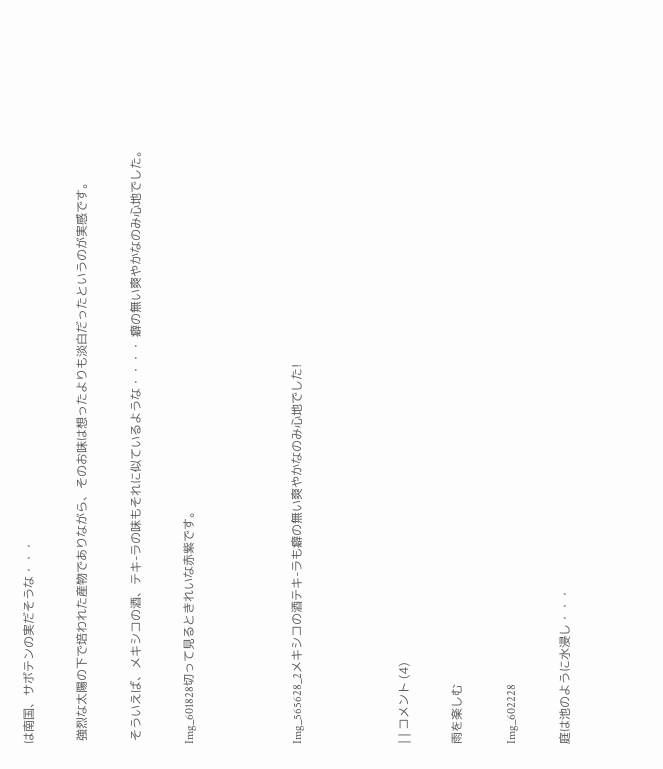は南国、サボテンの実だそうな・・・

 強烈な太陽の下で培われた産物でありながら、そのお味は想ったよりも淡白だったというのが実感です。

 そういえば、メキシコの酒、テキ-ラの味もそれに似ているような・・・・ 癖の無い爽やかなのみ心地でした。

Img_601828切って見るときれいな赤紫です。



Img_565628_2メキシコの酒テキ-ラも癖の無い爽やかなのみ心地でした!



| | コメント (4)

雨を楽しむ

Img_602228

庭は池のように水浸し・・・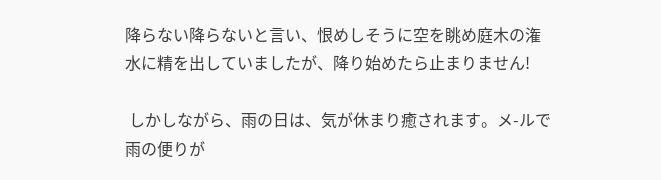降らない降らないと言い、恨めしそうに空を眺め庭木の潅水に精を出していましたが、降り始めたら止まりません!

 しかしながら、雨の日は、気が休まり癒されます。メ-ルで雨の便りが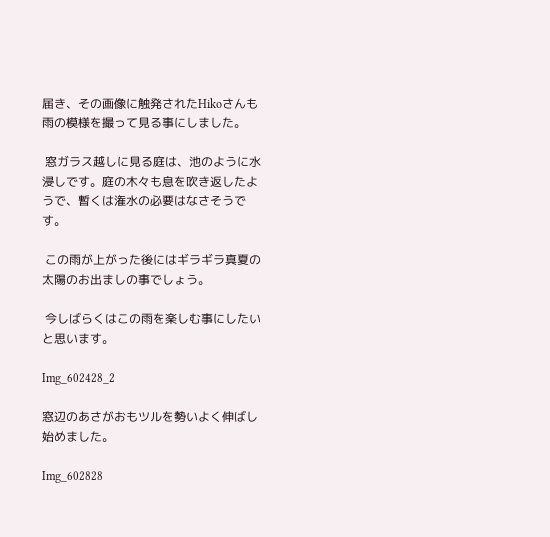届き、その画像に触発されたHikoさんも雨の模様を撮って見る事にしました。

 窓ガラス越しに見る庭は、池のように水浸しです。庭の木々も息を吹き返したようで、暫くは潅水の必要はなさそうです。

 この雨が上がった後にはギラギラ真夏の太陽のお出ましの事でしょう。

 今しばらくはこの雨を楽しむ事にしたいと思います。

Img_602428_2

窓辺のあさがおもツルを勢いよく伸ばし始めました。

Img_602828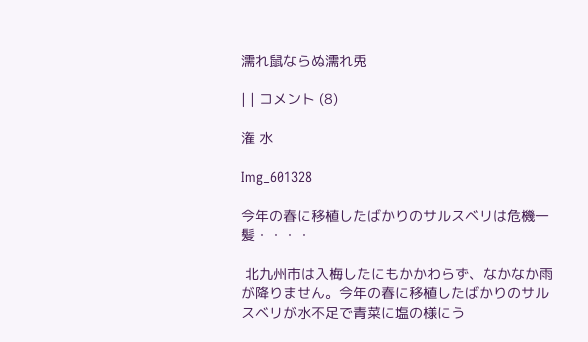濡れ鼠ならぬ濡れ兎

| | コメント (8)

潅 水

Img_601328

今年の春に移植したばかりのサルスベリは危機一髪・・・・

 北九州市は入梅したにもかかわらず、なかなか雨が降りません。今年の春に移植したばかりのサルスベリが水不足で青菜に塩の様にう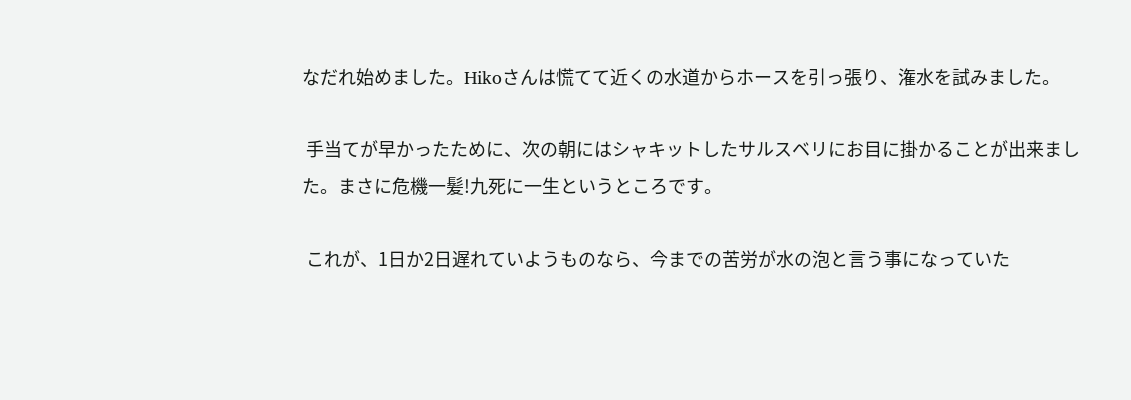なだれ始めました。Hikoさんは慌てて近くの水道からホースを引っ張り、潅水を試みました。

 手当てが早かったために、次の朝にはシャキットしたサルスベリにお目に掛かることが出来ました。まさに危機一髪!九死に一生というところです。

 これが、1日か2日遅れていようものなら、今までの苦労が水の泡と言う事になっていた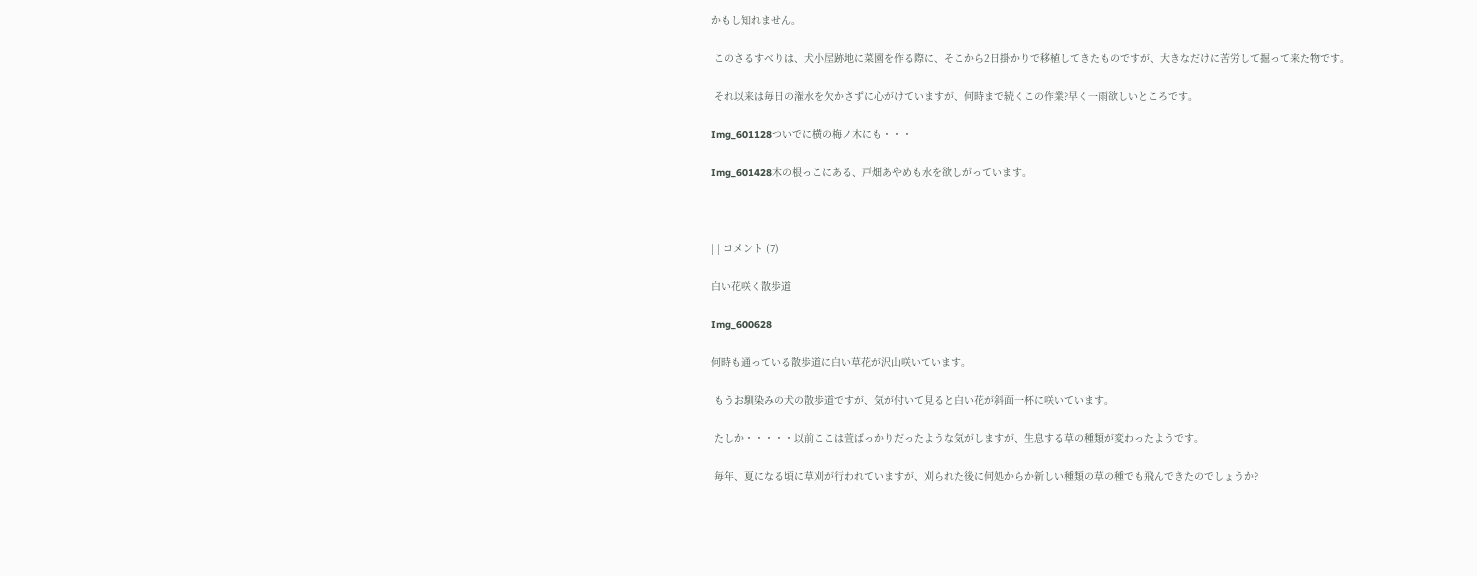かもし知れません。

 このさるすべりは、犬小屋跡地に菜園を作る際に、そこから2日掛かりで移植してきたものですが、大きなだけに苦労して掘って来た物です。

 それ以来は毎日の潅水を欠かさずに心がけていますが、何時まで続くこの作業?早く一雨欲しいところです。

Img_601128ついでに横の梅ノ木にも・・・

Img_601428木の根っこにある、戸畑あやめも水を欲しがっています。



| | コメント (7)

白い花咲く散歩道

Img_600628

何時も通っている散歩道に白い草花が沢山咲いています。

 もうお馴染みの犬の散歩道ですが、気が付いて見ると白い花が斜面一杯に咲いています。

 たしか・・・・・以前ここは萱ばっかりだったような気がしますが、生息する草の種類が変わったようです。

 毎年、夏になる頃に草刈が行われていますが、刈られた後に何処からか新しい種類の草の種でも飛んできたのでしょうか?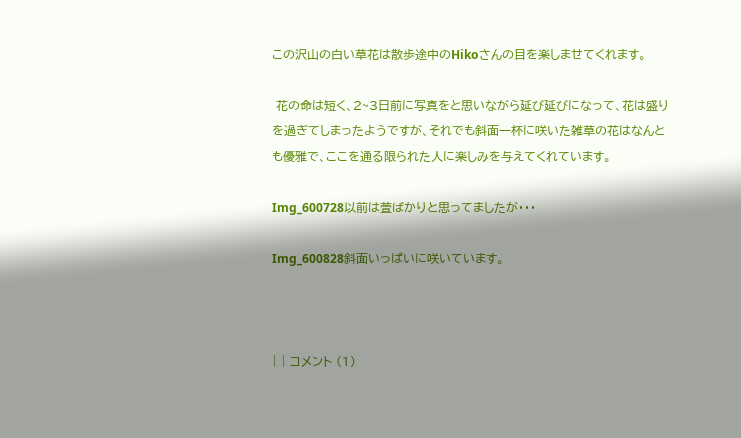この沢山の白い草花は散歩途中のHikoさんの目を楽しませてくれます。

 花の命は短く、2~3日前に写真をと思いながら延び延びになって、花は盛りを過ぎてしまったようですが、それでも斜面一杯に咲いた雑草の花はなんとも優雅で、ここを通る限られた人に楽しみを与えてくれています。

Img_600728以前は萱ばかりと思ってましたが・・・

Img_600828斜面いっぱいに咲いています。



| | コメント (1)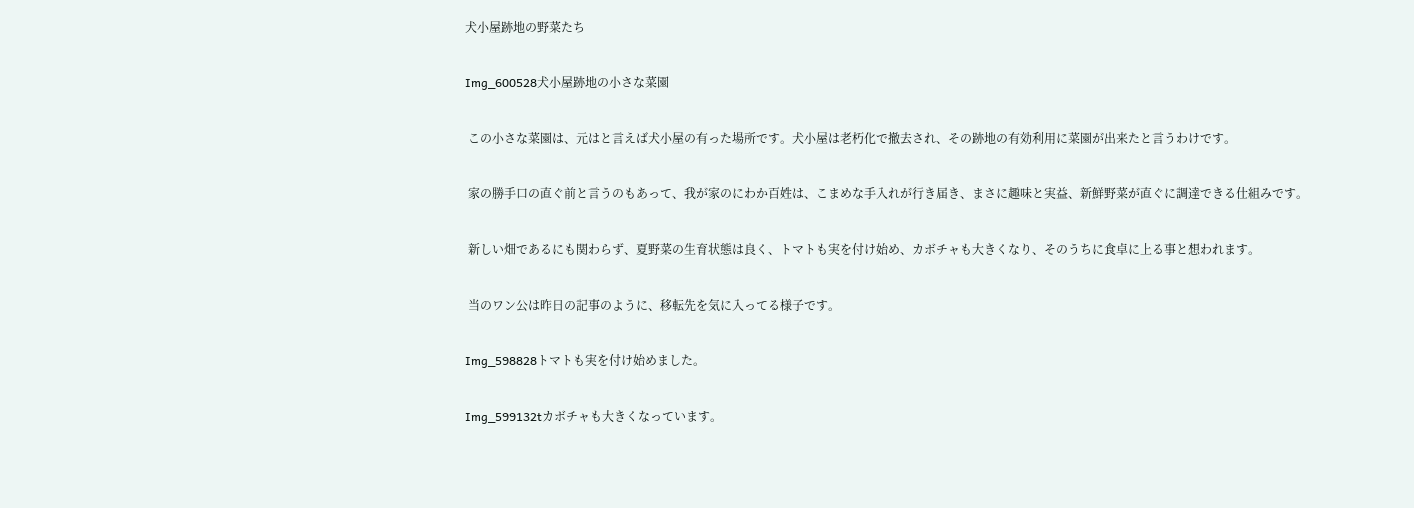犬小屋跡地の野菜たち

Img_600528犬小屋跡地の小さな菜園

 この小さな菜園は、元はと言えば犬小屋の有った場所です。犬小屋は老朽化で撤去され、その跡地の有効利用に菜園が出来たと言うわけです。

 家の勝手口の直ぐ前と言うのもあって、我が家のにわか百姓は、こまめな手入れが行き届き、まさに趣味と実益、新鮮野菜が直ぐに調達できる仕組みです。

 新しい畑であるにも関わらず、夏野菜の生育状態は良く、トマトも実を付け始め、カボチャも大きくなり、そのうちに食卓に上る事と想われます。

 当のワン公は昨日の記事のように、移転先を気に入ってる様子です。

Img_598828トマトも実を付け始めました。

Img_599132tカボチャも大きくなっています。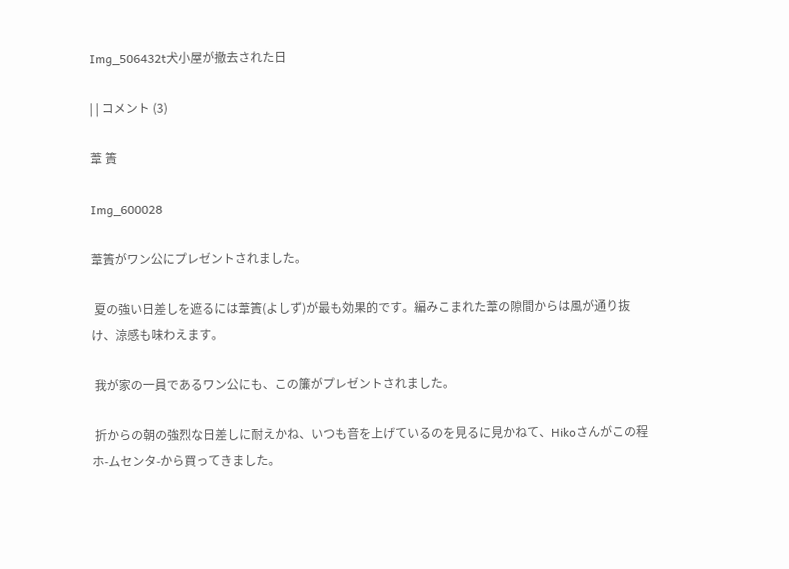Img_506432t犬小屋が撤去された日

| | コメント (3)

葦 簀

Img_600028

葦簀がワン公にプレゼントされました。

 夏の強い日差しを遮るには葦簀(よしず)が最も効果的です。編みこまれた葦の隙間からは風が通り抜け、涼感も味わえます。

 我が家の一員であるワン公にも、この簾がプレゼントされました。

 折からの朝の強烈な日差しに耐えかね、いつも音を上げているのを見るに見かねて、Hikoさんがこの程ホ-ムセンタ-から買ってきました。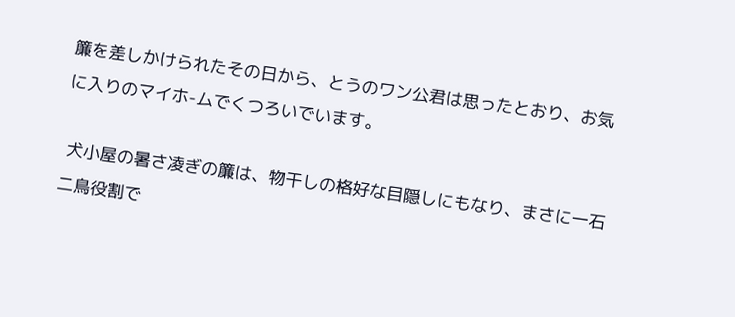簾を差しかけられたその日から、とうのワン公君は思ったとおり、お気に入りのマイホ-ムでくつろいでいます。

 犬小屋の暑さ凌ぎの簾は、物干しの格好な目隠しにもなり、まさに一石二鳥役割で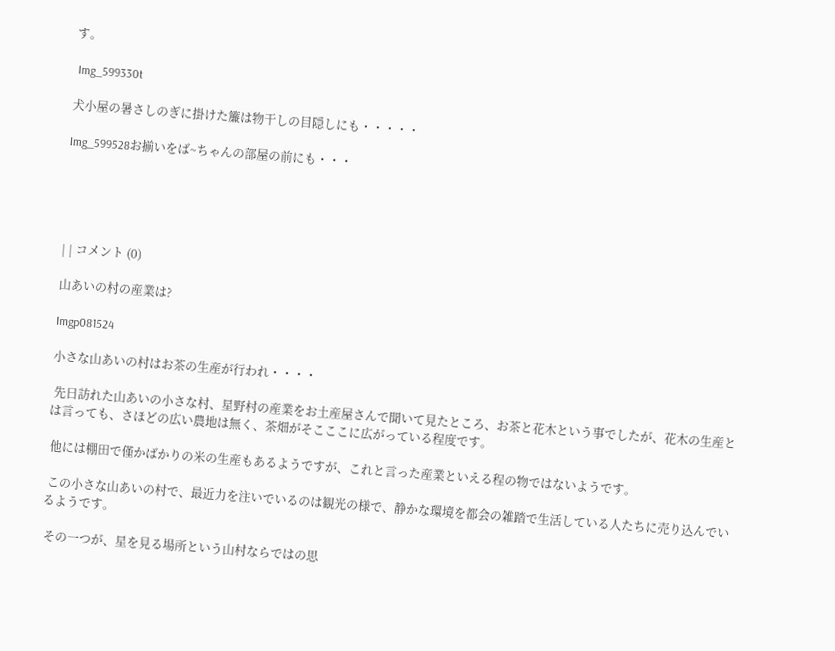す。

 Img_599330t

犬小屋の暑さしのぎに掛けた簾は物干しの目隠しにも・・・・・

Img_599528お揃いをば~ちゃんの部屋の前にも・・・





| | コメント (0)

山あいの村の産業は?

Imgp081524

小さな山あいの村はお茶の生産が行われ・・・・

 先日訪れた山あいの小さな村、星野村の産業をお土産屋さんで聞いて見たところ、お茶と花木という事でしたが、花木の生産とは言っても、さほどの広い農地は無く、茶畑がそこここに広がっている程度です。

 他には棚田で僅かばかりの米の生産もあるようですが、これと言った産業といえる程の物ではないようです。

 この小さな山あいの村で、最近力を注いでいるのは観光の様で、静かな環境を都会の雑踏で生活している人たちに売り込んでいるようです。

 その一つが、星を見る場所という山村ならではの思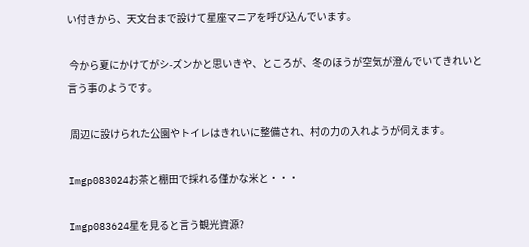い付きから、天文台まで設けて星座マニアを呼び込んでいます。

 今から夏にかけてがシ-ズンかと思いきや、ところが、冬のほうが空気が澄んでいてきれいと言う事のようです。

 周辺に設けられた公園やトイレはきれいに整備され、村の力の入れようが伺えます。

Imgp083024お茶と棚田で採れる僅かな米と・・・

Imgp083624星を見ると言う観光資源?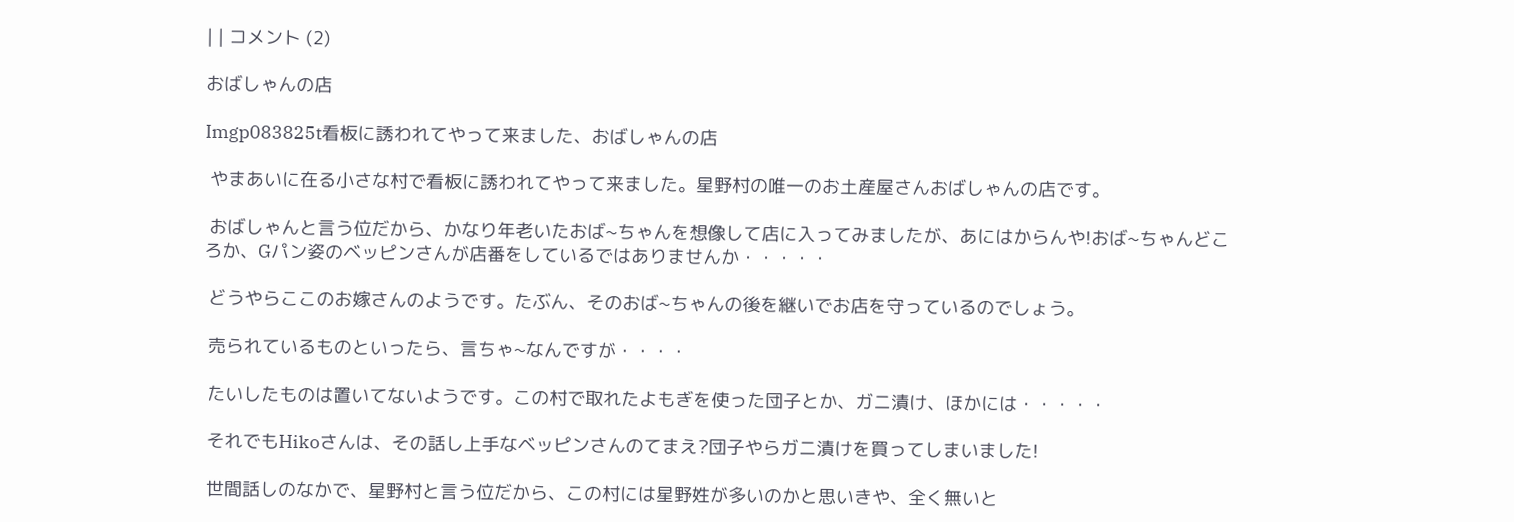| | コメント (2)

おばしゃんの店

Imgp083825t看板に誘われてやって来ました、おばしゃんの店

 やまあいに在る小さな村で看板に誘われてやって来ました。星野村の唯一のお土産屋さんおばしゃんの店です。

 おばしゃんと言う位だから、かなり年老いたおば~ちゃんを想像して店に入ってみましたが、あにはからんや!おば~ちゃんどころか、Gパン姿のベッピンさんが店番をしているではありませんか・・・・・

 どうやらここのお嫁さんのようです。たぶん、そのおば~ちゃんの後を継いでお店を守っているのでしょう。

 売られているものといったら、言ちゃ~なんですが・・・・

 たいしたものは置いてないようです。この村で取れたよもぎを使った団子とか、ガニ漬け、ほかには・・・・・

 それでもHikoさんは、その話し上手なベッピンさんのてまえ?団子やらガニ漬けを買ってしまいました!

 世間話しのなかで、星野村と言う位だから、この村には星野姓が多いのかと思いきや、全く無いと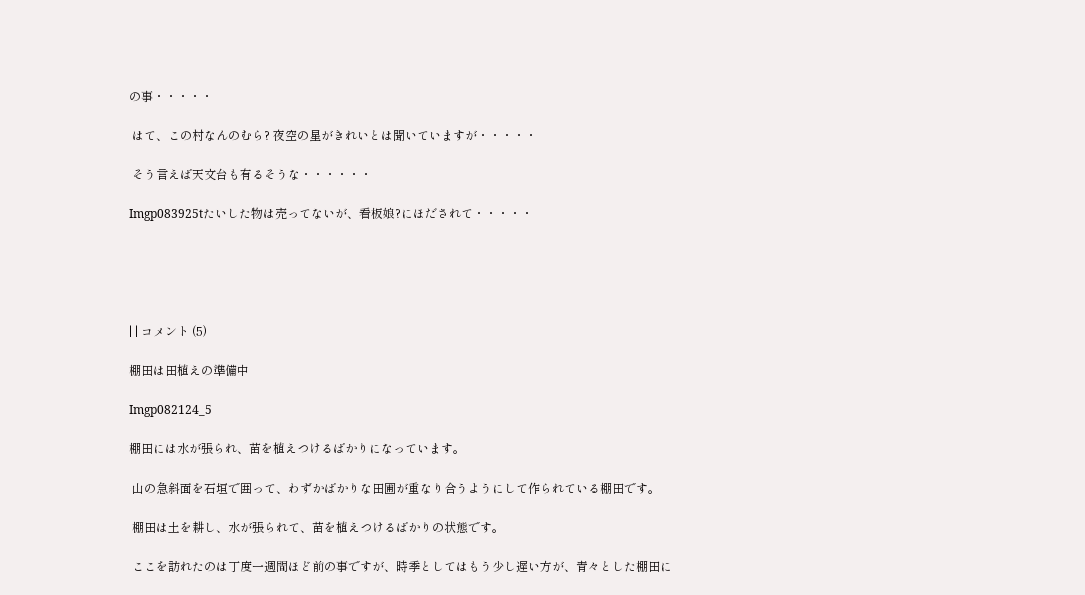の事・・・・・

 はて、この村なんのむら? 夜空の星がきれいとは聞いていますが・・・・・

 そう言えば天文台も有るそうな・・・・・・

Imgp083925tたいした物は売ってないが、看板娘?にほだされて・・・・・





| | コメント (5)

棚田は田植えの準備中

Imgp082124_5

棚田には水が張られ、苗を植えつけるばかりになっています。

 山の急斜面を石垣で囲って、わずかばかりな田圃が重なり合うようにして作られている棚田です。

 棚田は土を耕し、水が張られて、苗を植えつけるばかりの状態です。

 ここを訪れたのは丁度一週間ほど前の事ですが、時季としてはもう少し遅い方が、青々とした棚田に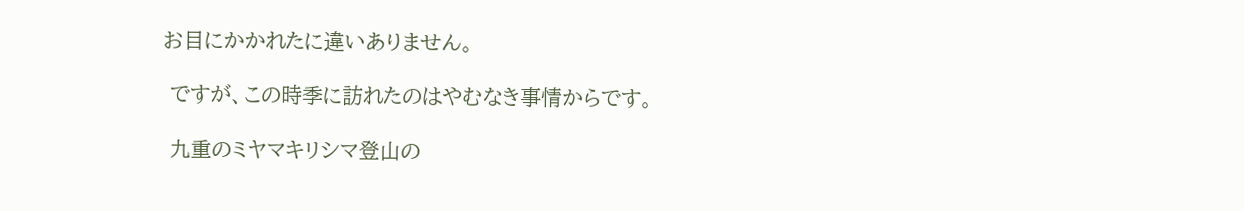お目にかかれたに違いありません。

 ですが、この時季に訪れたのはやむなき事情からです。

 九重のミヤマキリシマ登山の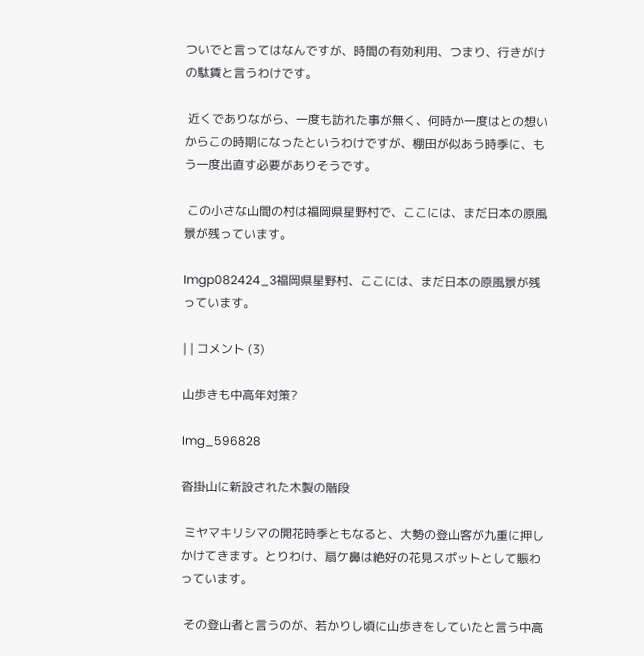ついでと言ってはなんですが、時間の有効利用、つまり、行きがけの駄賃と言うわけです。

 近くでありながら、一度も訪れた事が無く、何時か一度はとの想いからこの時期になったというわけですが、棚田が似あう時季に、もう一度出直す必要がありそうです。

 この小さな山間の村は福岡県星野村で、ここには、まだ日本の原風景が残っています。

Imgp082424_3福岡県星野村、ここには、まだ日本の原風景が残っています。

| | コメント (3)

山歩きも中高年対策?

Img_596828

沓掛山に新設された木製の階段

 ミヤマキリシマの開花時季ともなると、大勢の登山客が九重に押しかけてきます。とりわけ、扇ケ鼻は絶好の花見スポットとして賑わっています。

 その登山者と言うのが、若かりし頃に山歩きをしていたと言う中高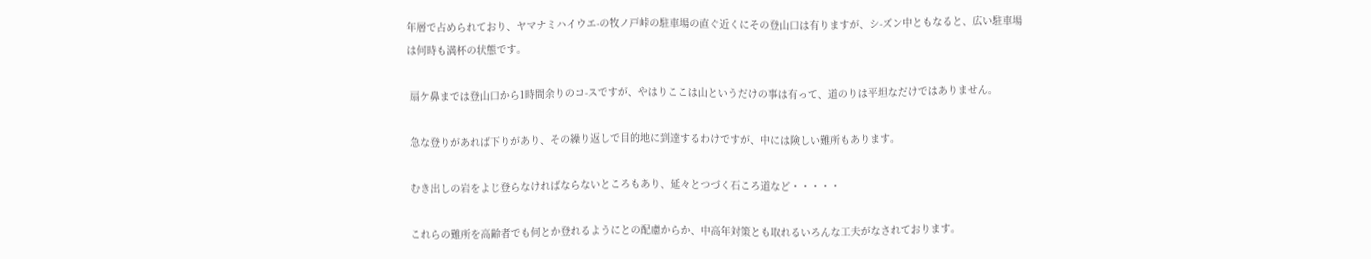年層で占められており、ヤマナミハイウエ-の牧ノ戸峠の駐車場の直ぐ近くにその登山口は有りますが、シ-ズン中ともなると、広い駐車場は何時も満杯の状態です。

 扇ケ鼻までは登山口から1時間余りのコ-スですが、やはりここは山というだけの事は有って、道のりは平坦なだけではありません。

 急な登りがあれば下りがあり、その繰り返しで目的地に到達するわけですが、中には険しい難所もあります。

 むき出しの岩をよじ登らなければならないところもあり、延々とつづく石ころ道など・・・・・

 これらの難所を高齢者でも何とか登れるようにとの配慮からか、中高年対策とも取れるいろんな工夫がなされております。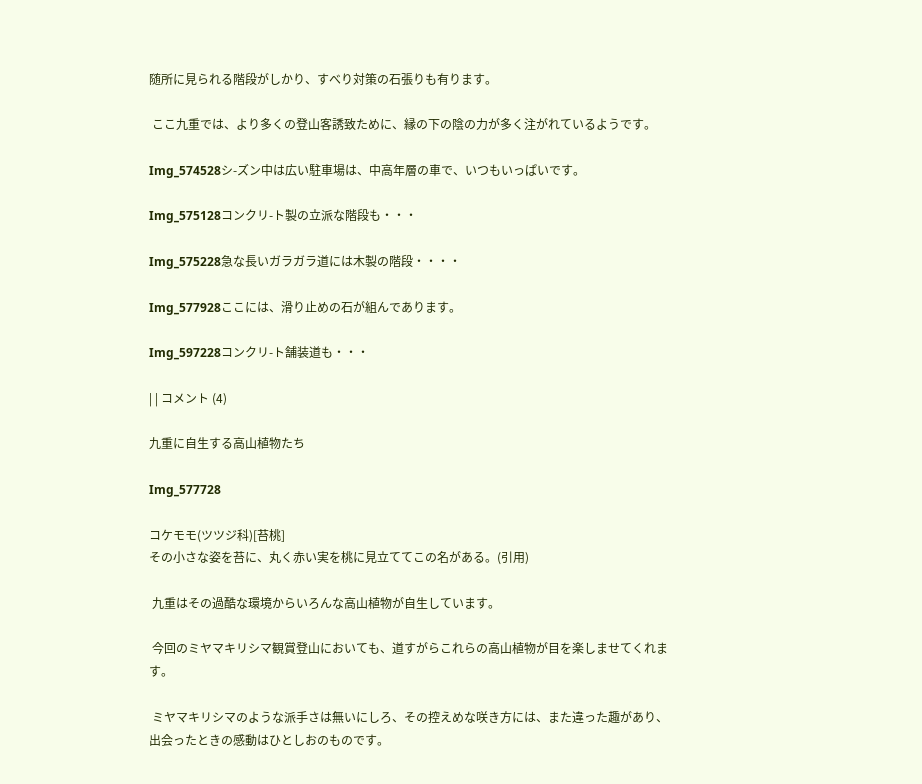随所に見られる階段がしかり、すべり対策の石張りも有ります。

 ここ九重では、より多くの登山客誘致ために、縁の下の陰の力が多く注がれているようです。

Img_574528シ-ズン中は広い駐車場は、中高年層の車で、いつもいっぱいです。

Img_575128コンクリ-ト製の立派な階段も・・・

Img_575228急な長いガラガラ道には木製の階段・・・・

Img_577928ここには、滑り止めの石が組んであります。

Img_597228コンクリ-ト舗装道も・・・

| | コメント (4)

九重に自生する高山植物たち

Img_577728

コケモモ(ツツジ科)[苔桃]
その小さな姿を苔に、丸く赤い実を桃に見立ててこの名がある。(引用)

 九重はその過酷な環境からいろんな高山植物が自生しています。

 今回のミヤマキリシマ観賞登山においても、道すがらこれらの高山植物が目を楽しませてくれます。

 ミヤマキリシマのような派手さは無いにしろ、その控えめな咲き方には、また違った趣があり、出会ったときの感動はひとしおのものです。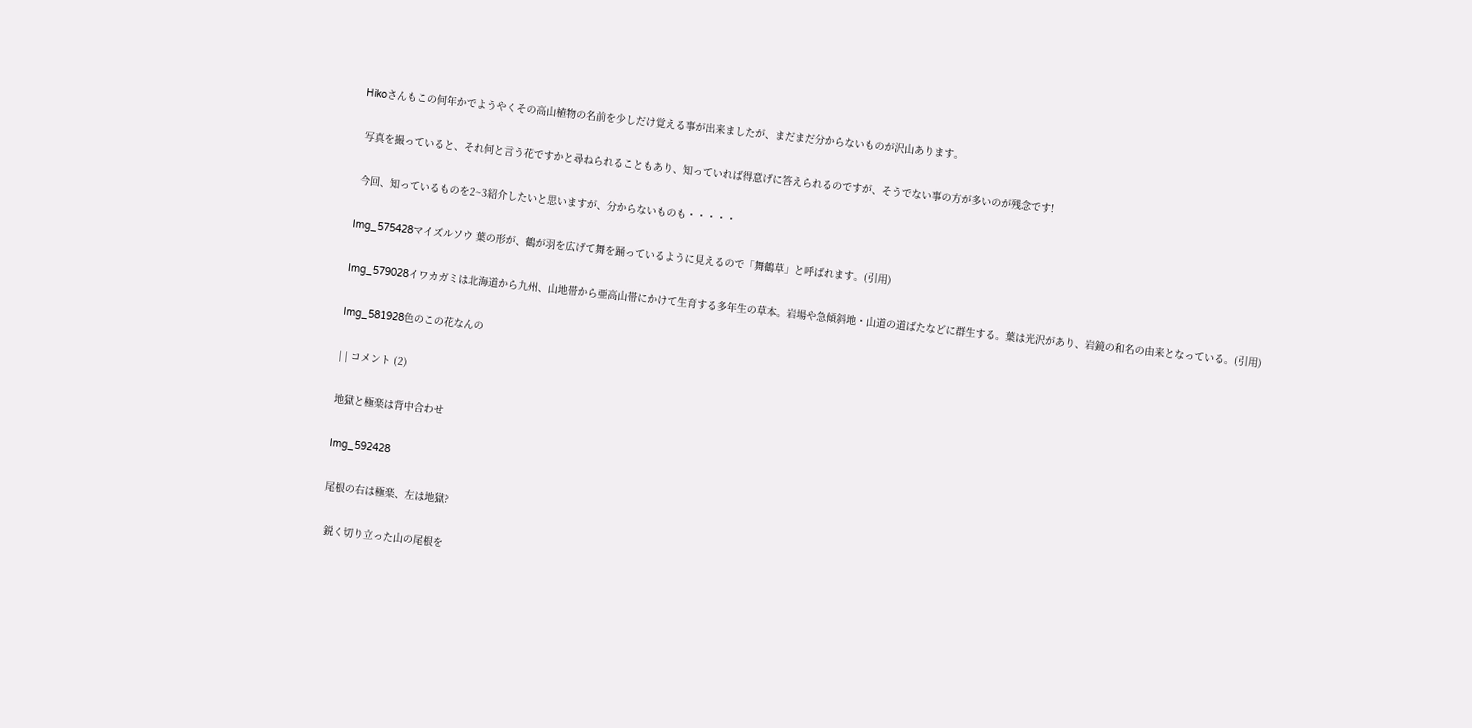Hikoさんもこの何年かでようやくその高山植物の名前を少しだけ覚える事が出来ましたが、まだまだ分からないものが沢山あります。

 写真を撮っていると、それ何と言う花ですかと尋ねられることもあり、知っていれば得意げに答えられるのですが、そうでない事の方が多いのが残念です!

 今回、知っているものを2~3紹介したいと思いますが、分からないものも・・・・・

Img_575428マイズルソウ 葉の形が、鶴が羽を広げて舞を踊っているように見えるので「舞鶴草」と呼ばれます。(引用)

Img_579028イワカガミは北海道から九州、山地帯から亜高山帯にかけて生育する多年生の草本。岩場や急傾斜地・山道の道ばたなどに群生する。葉は光沢があり、岩鏡の和名の由来となっている。(引用)

Img_581928色のこの花なんの

| | コメント (2)

地獄と極楽は背中合わせ

Img_592428

尾根の右は極楽、左は地獄?

 鋭く切り立った山の尾根を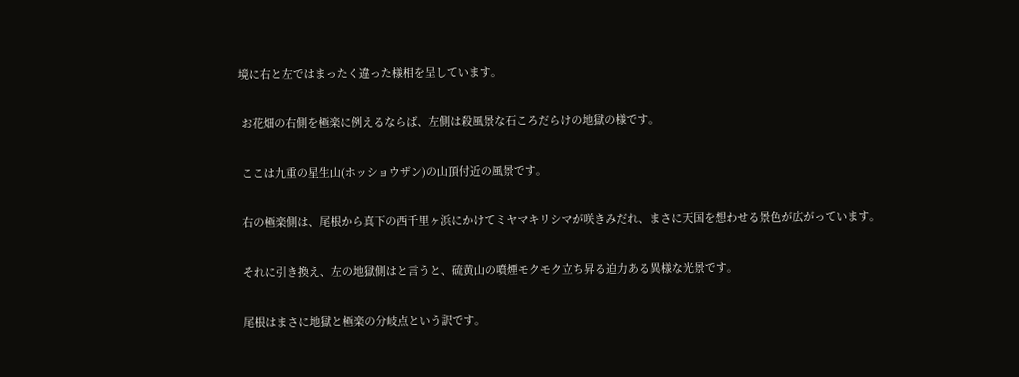境に右と左ではまったく違った様相を呈しています。

 お花畑の右側を極楽に例えるならば、左側は殺風景な石ころだらけの地獄の様です。

 ここは九重の星生山(ホッショウザン)の山頂付近の風景です。

 右の極楽側は、尾根から真下の西千里ヶ浜にかけてミヤマキリシマが咲きみだれ、まさに天国を想わせる景色が広がっています。

 それに引き換え、左の地獄側はと言うと、硫黄山の噴煙モクモク立ち昇る迫力ある異様な光景です。

 尾根はまさに地獄と極楽の分岐点という訳です。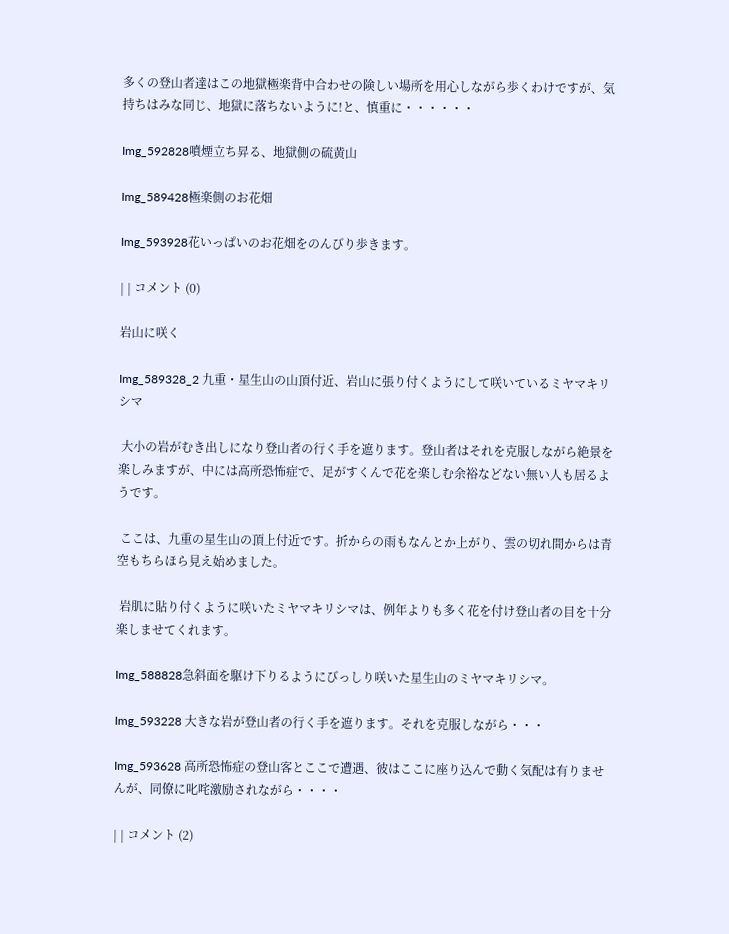多くの登山者達はこの地獄極楽背中合わせの険しい場所を用心しながら歩くわけですが、気持ちはみな同じ、地獄に落ちないように!と、慎重に・・・・・・

Img_592828噴煙立ち昇る、地獄側の硫黄山

Img_589428極楽側のお花畑

Img_593928花いっぱいのお花畑をのんびり歩きます。

| | コメント (0)

岩山に咲く

Img_589328_2 九重・星生山の山頂付近、岩山に張り付くようにして咲いているミヤマキリシマ

 大小の岩がむき出しになり登山者の行く手を遮ります。登山者はそれを克服しながら絶景を楽しみますが、中には高所恐怖症で、足がすくんで花を楽しむ余裕などない無い人も居るようです。

 ここは、九重の星生山の頂上付近です。折からの雨もなんとか上がり、雲の切れ間からは青空もちらほら見え始めました。

 岩肌に貼り付くように咲いたミヤマキリシマは、例年よりも多く花を付け登山者の目を十分楽しませてくれます。

Img_588828急斜面を駆け下りるようにびっしり咲いた星生山のミヤマキリシマ。

Img_593228 大きな岩が登山者の行く手を遮ります。それを克服しながら・・・

Img_593628 高所恐怖症の登山客とここで遭遇、彼はここに座り込んで動く気配は有りませんが、同僚に叱咤激励されながら・・・・

| | コメント (2)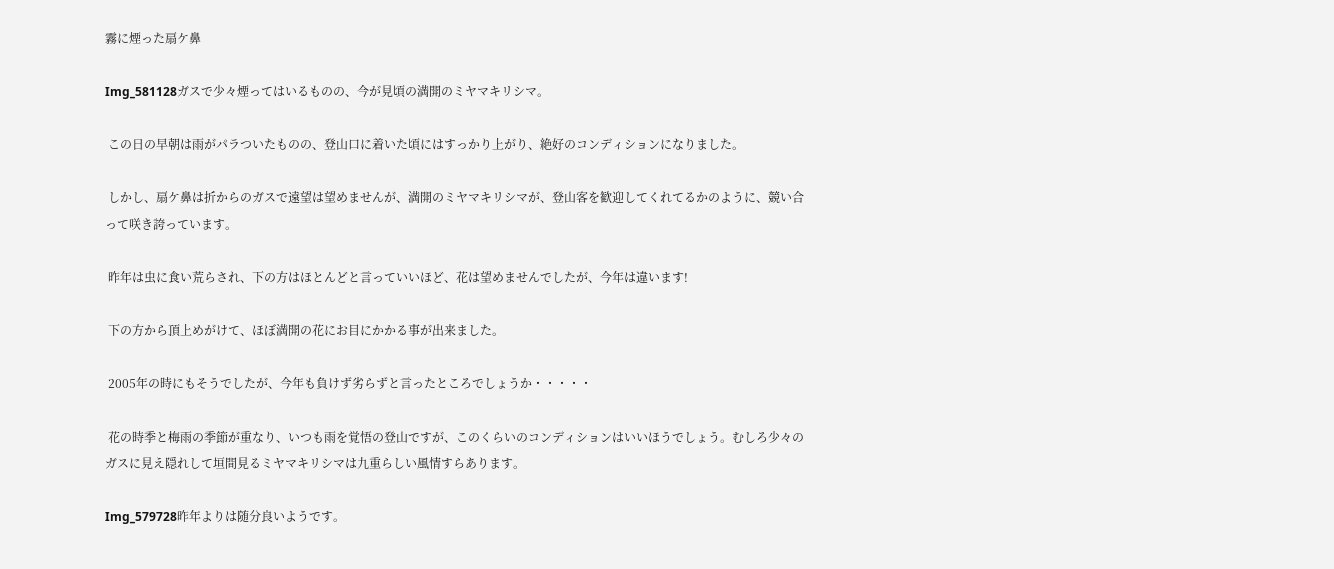霧に煙った扇ケ鼻

Img_581128ガスで少々煙ってはいるものの、今が見頃の満開のミヤマキリシマ。

 この日の早朝は雨がパラついたものの、登山口に着いた頃にはすっかり上がり、絶好のコンディションになりました。

 しかし、扇ケ鼻は折からのガスで遠望は望めませんが、満開のミヤマキリシマが、登山客を歓迎してくれてるかのように、競い合って咲き誇っています。

 昨年は虫に食い荒らされ、下の方はほとんどと言っていいほど、花は望めませんでしたが、今年は違います!

 下の方から頂上めがけて、ほぼ満開の花にお目にかかる事が出来ました。

 2005年の時にもそうでしたが、今年も負けず劣らずと言ったところでしょうか・・・・・

 花の時季と梅雨の季節が重なり、いつも雨を覚悟の登山ですが、このくらいのコンディションはいいほうでしょう。むしろ少々のガスに見え隠れして垣間見るミヤマキリシマは九重らしい風情すらあります。

Img_579728昨年よりは随分良いようです。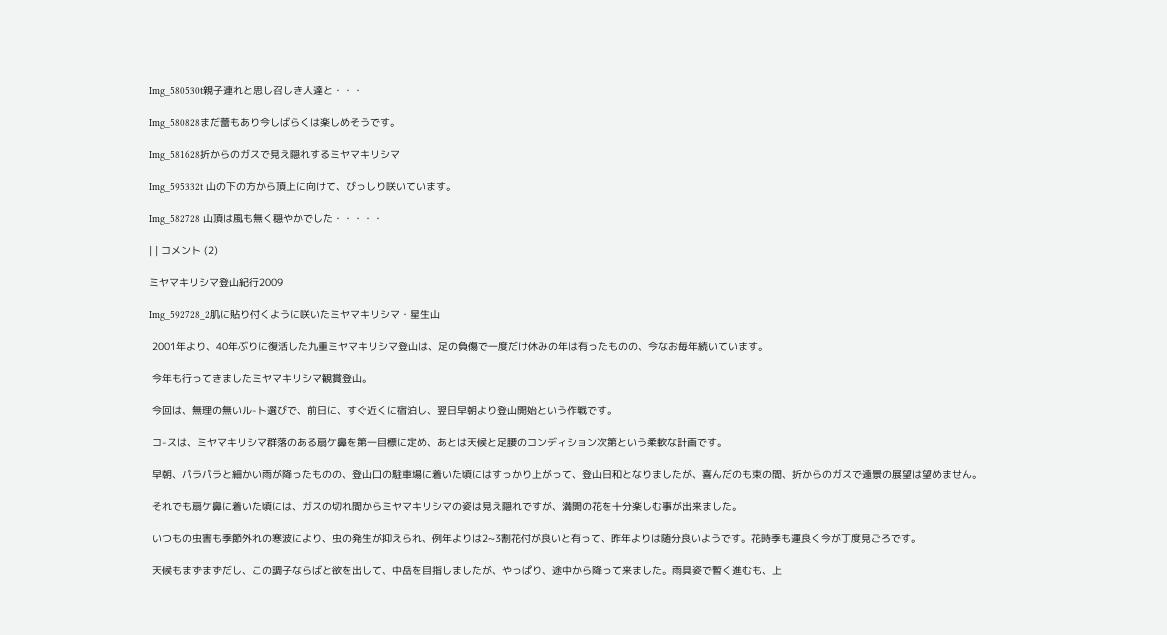Img_580530t親子連れと思し召しき人達と・・・

Img_580828まだ蕾もあり今しばらくは楽しめそうです。

Img_581628折からのガスで見え隠れするミヤマキリシマ

Img_595332t 山の下の方から頂上に向けて、びっしり咲いています。

Img_582728 山頂は風も無く穏やかでした・・・・・

| | コメント (2)

ミヤマキリシマ登山紀行2009

Img_592728_2肌に貼り付くように咲いたミヤマキリシマ・星生山

 2001年より、40年ぶりに復活した九重ミヤマキリシマ登山は、足の負傷で一度だけ休みの年は有ったものの、今なお毎年続いています。

 今年も行ってきましたミヤマキリシマ観賞登山。

 今回は、無理の無いル-ト選びで、前日に、すぐ近くに宿泊し、翌日早朝より登山開始という作戦です。

 コ-スは、ミヤマキリシマ群落のある扇ケ鼻を第一目標に定め、あとは天候と足腰のコンディション次第という柔軟な計画です。

 早朝、パラパラと細かい雨が降ったものの、登山口の駐車場に着いた頃にはすっかり上がって、登山日和となりましたが、喜んだのも束の間、折からのガスで遠景の展望は望めません。

 それでも扇ケ鼻に着いた頃には、ガスの切れ間からミヤマキリシマの姿は見え隠れですが、満開の花を十分楽しむ事が出来ました。

 いつもの虫害も季節外れの寒波により、虫の発生が抑えられ、例年よりは2~3割花付が良いと有って、昨年よりは随分良いようです。花時季も運良く今が丁度見ごろです。

 天候もまずまずだし、この調子ならばと欲を出して、中岳を目指しましたが、やっぱり、途中から降って来ました。雨具姿で暫く進むも、上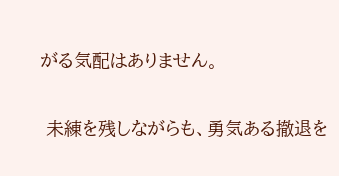がる気配はありません。

 未練を残しながらも、勇気ある撤退を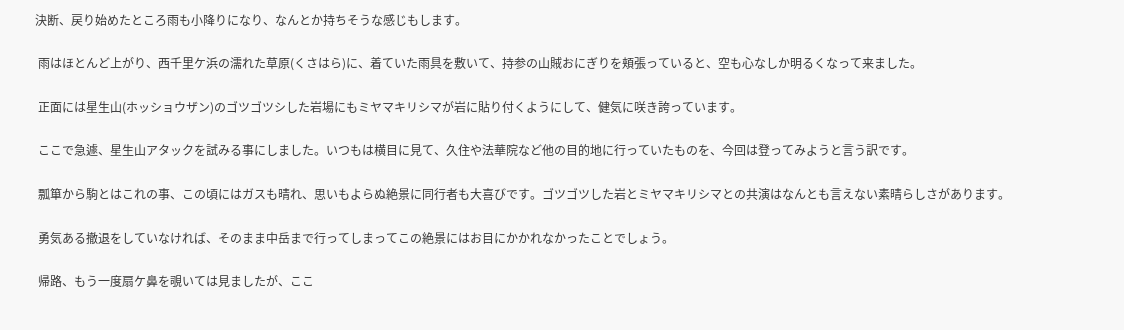決断、戻り始めたところ雨も小降りになり、なんとか持ちそうな感じもします。

 雨はほとんど上がり、西千里ケ浜の濡れた草原(くさはら)に、着ていた雨具を敷いて、持参の山賊おにぎりを頬張っていると、空も心なしか明るくなって来ました。

 正面には星生山(ホッショウザン)のゴツゴツシした岩場にもミヤマキリシマが岩に貼り付くようにして、健気に咲き誇っています。

 ここで急遽、星生山アタックを試みる事にしました。いつもは横目に見て、久住や法華院など他の目的地に行っていたものを、今回は登ってみようと言う訳です。

 瓢箪から駒とはこれの事、この頃にはガスも晴れ、思いもよらぬ絶景に同行者も大喜びです。ゴツゴツした岩とミヤマキリシマとの共演はなんとも言えない素晴らしさがあります。

 勇気ある撤退をしていなければ、そのまま中岳まで行ってしまってこの絶景にはお目にかかれなかったことでしょう。

 帰路、もう一度扇ケ鼻を覗いては見ましたが、ここ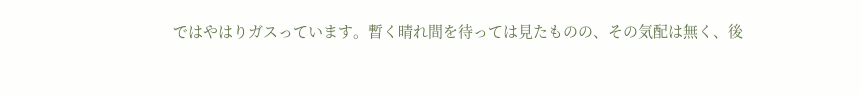ではやはりガスっています。暫く晴れ間を待っては見たものの、その気配は無く、後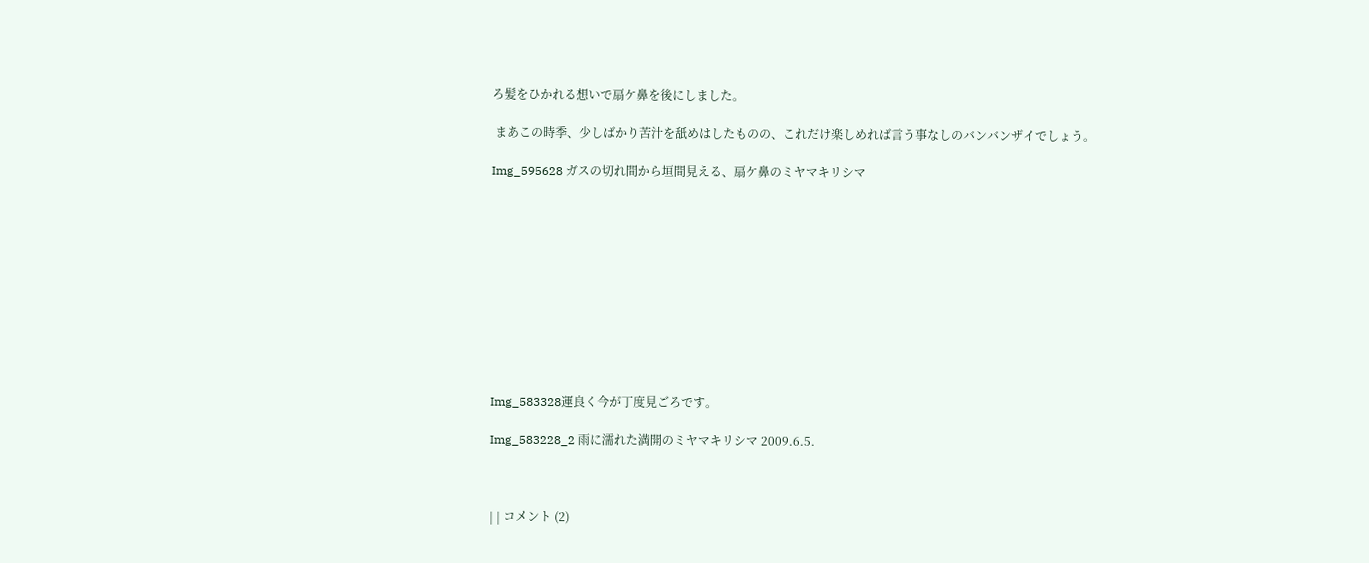ろ髪をひかれる想いで扇ケ鼻を後にしました。

 まあこの時季、少しばかり苦汁を舐めはしたものの、これだけ楽しめれば言う事なしのバンバンザイでしょう。

Img_595628 ガスの切れ間から垣間見える、扇ケ鼻のミヤマキリシマ











Img_583328運良く今が丁度見ごろです。

Img_583228_2 雨に濡れた満開のミヤマキリシマ 2009.6.5.



| | コメント (2)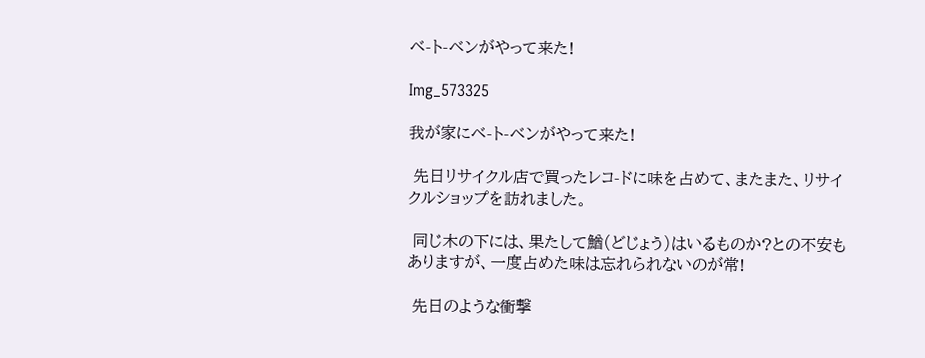ベ-ト-ベンがやって来た!

Img_573325

我が家にベ-ト-ベンがやって来た!

 先日リサイクル店で買ったレコ-ドに味を占めて、またまた、リサイクルショップを訪れました。

 同じ木の下には、果たして鰌(どじょう)はいるものか?との不安もありますが、一度占めた味は忘れられないのが常!

 先日のような衝撃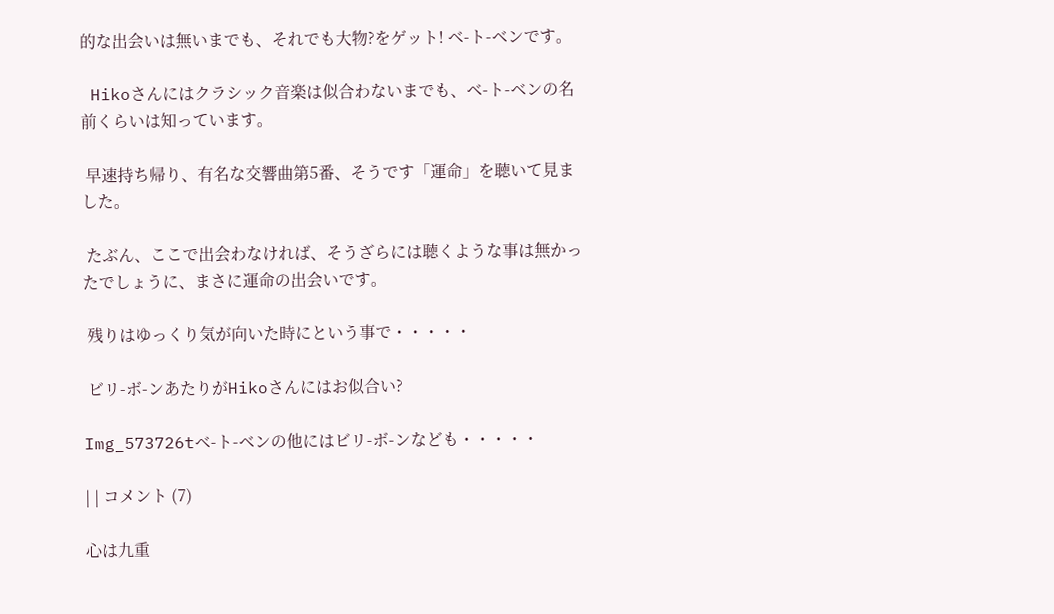的な出会いは無いまでも、それでも大物?をゲット! ベ-ト-ベンです。

 Hikoさんにはクラシック音楽は似合わないまでも、ベ-ト-ベンの名前くらいは知っています。

 早速持ち帰り、有名な交響曲第5番、そうです「運命」を聴いて見ました。

 たぶん、ここで出会わなければ、そうざらには聴くような事は無かったでしょうに、まさに運命の出会いです。

 残りはゆっくり気が向いた時にという事で・・・・・

 ビリ-ボ-ンあたりがHikoさんにはお似合い?

Img_573726tベ-ト-ベンの他にはビリ-ボ-ンなども・・・・・

| | コメント (7)

心は九重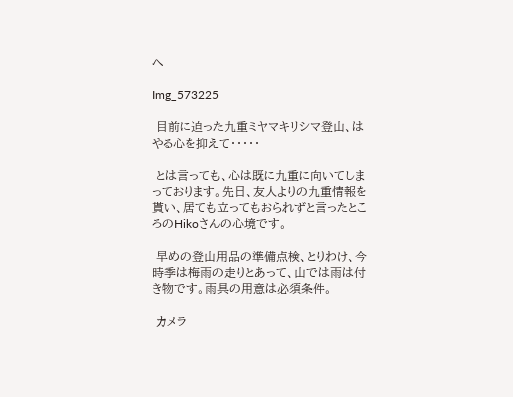へ

Img_573225

 目前に迫った九重ミヤマキリシマ登山、はやる心を抑えて・・・・・

 とは言っても、心は既に九重に向いてしまっております。先日、友人よりの九重情報を貰い、居ても立ってもおられずと言ったところのHikoさんの心境です。

 早めの登山用品の準備点検、とりわけ、今時季は梅雨の走りとあって、山では雨は付き物です。雨具の用意は必須条件。

 カメラ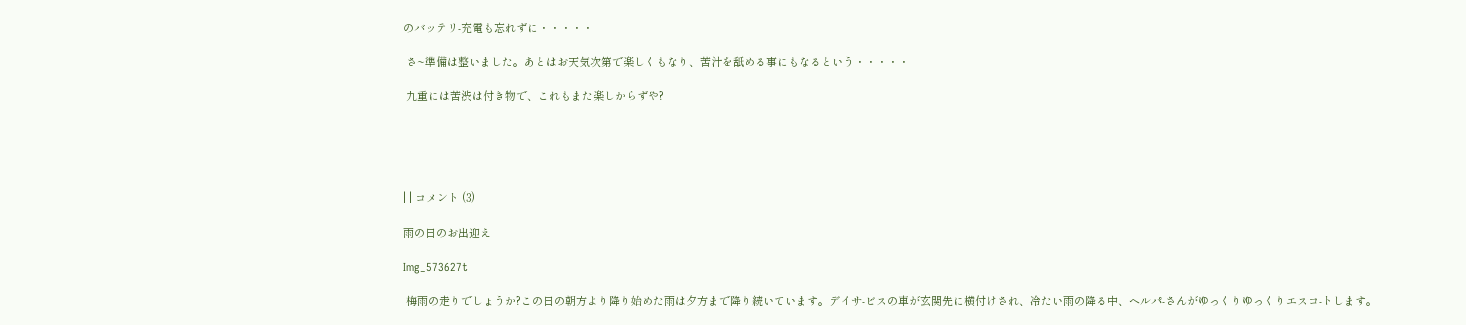のバッテリ-充電も忘れずに・・・・・

 さ~準備は整いました。あとはお天気次第で楽しくもなり、苦汁を舐める事にもなるという・・・・・

 九重には苦渋は付き物で、これもまた楽しからずや?





| | コメント (3)

雨の日のお出迎え

Img_573627t

 梅雨の走りでしょうか?この日の朝方より降り始めた雨は夕方まで降り続いています。デイサ-ビスの車が玄関先に横付けされ、冷たい雨の降る中、ヘルパ-さんがゆっくりゆっくりエスコ-トします。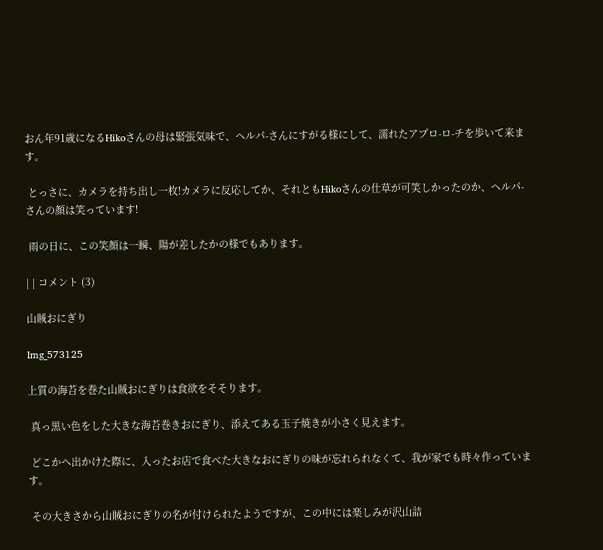おん年91歳になるHikoさんの母は緊張気味で、ヘルパ-さんにすがる様にして、濡れたアプロ-ロ-チを歩いて来ます。

 とっさに、カメラを持ち出し一枚!カメラに反応してか、それともHikoさんの仕草が可笑しかったのか、ヘルパ-さんの顔は笑っています!

 雨の日に、この笑顔は一瞬、陽が差したかの様でもあります。

| | コメント (3)

山賊おにぎり

Img_573125

上質の海苔を巻た山賊おにぎりは食欲をそそります。

 真っ黒い色をした大きな海苔巻きおにぎり、添えてある玉子焼きが小さく見えます。

 どこかへ出かけた際に、入ったお店で食べた大きなおにぎりの味が忘れられなくて、我が家でも時々作っています。

 その大きさから山賊おにぎりの名が付けられたようですが、この中には楽しみが沢山詰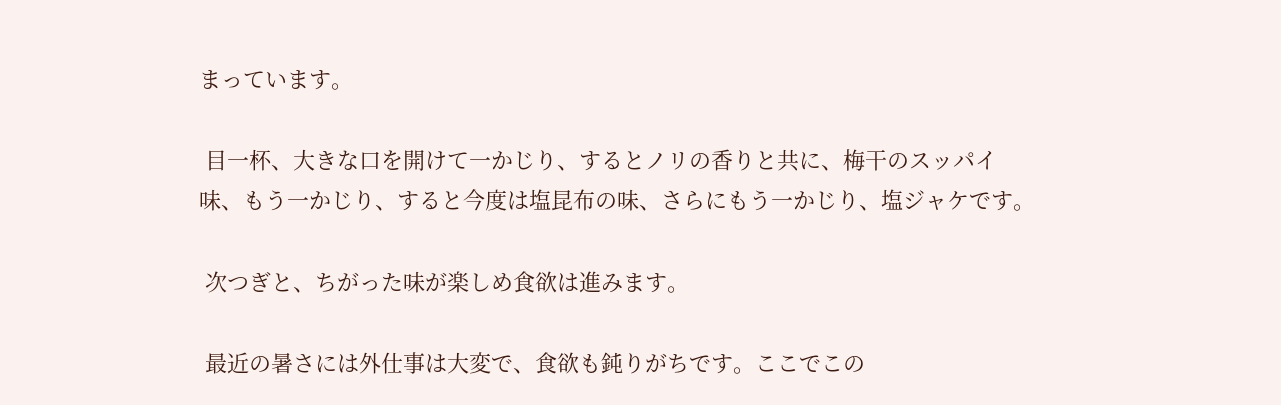まっています。

 目一杯、大きな口を開けて一かじり、するとノリの香りと共に、梅干のスッパイ味、もう一かじり、すると今度は塩昆布の味、さらにもう一かじり、塩ジャケです。

 次つぎと、ちがった味が楽しめ食欲は進みます。

 最近の暑さには外仕事は大変で、食欲も鈍りがちです。ここでこの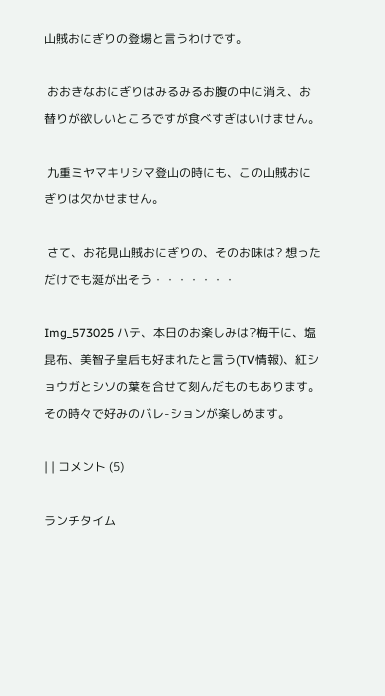山賊おにぎりの登場と言うわけです。

 おおきなおにぎりはみるみるお腹の中に消え、お替りが欲しいところですが食べすぎはいけません。

 九重ミヤマキリシマ登山の時にも、この山賊おにぎりは欠かせません。

 さて、お花見山賊おにぎりの、そのお味は? 想っただけでも涎が出そう・・・・・・・

Img_573025 ハテ、本日のお楽しみは?梅干に、塩昆布、美智子皇后も好まれたと言う(TV情報)、紅ショウガとシソの葉を合せて刻んだものもあります。その時々で好みのバレ-ションが楽しめます。

| | コメント (5)

ランチタイム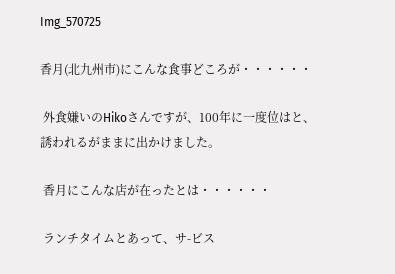Img_570725

香月(北九州市)にこんな食事どころが・・・・・・

 外食嫌いのHikoさんですが、100年に一度位はと、誘われるがままに出かけました。

 香月にこんな店が在ったとは・・・・・・

 ランチタイムとあって、サ-ビス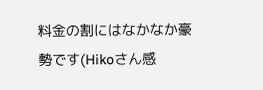料金の割にはなかなか豪勢です(Hikoさん感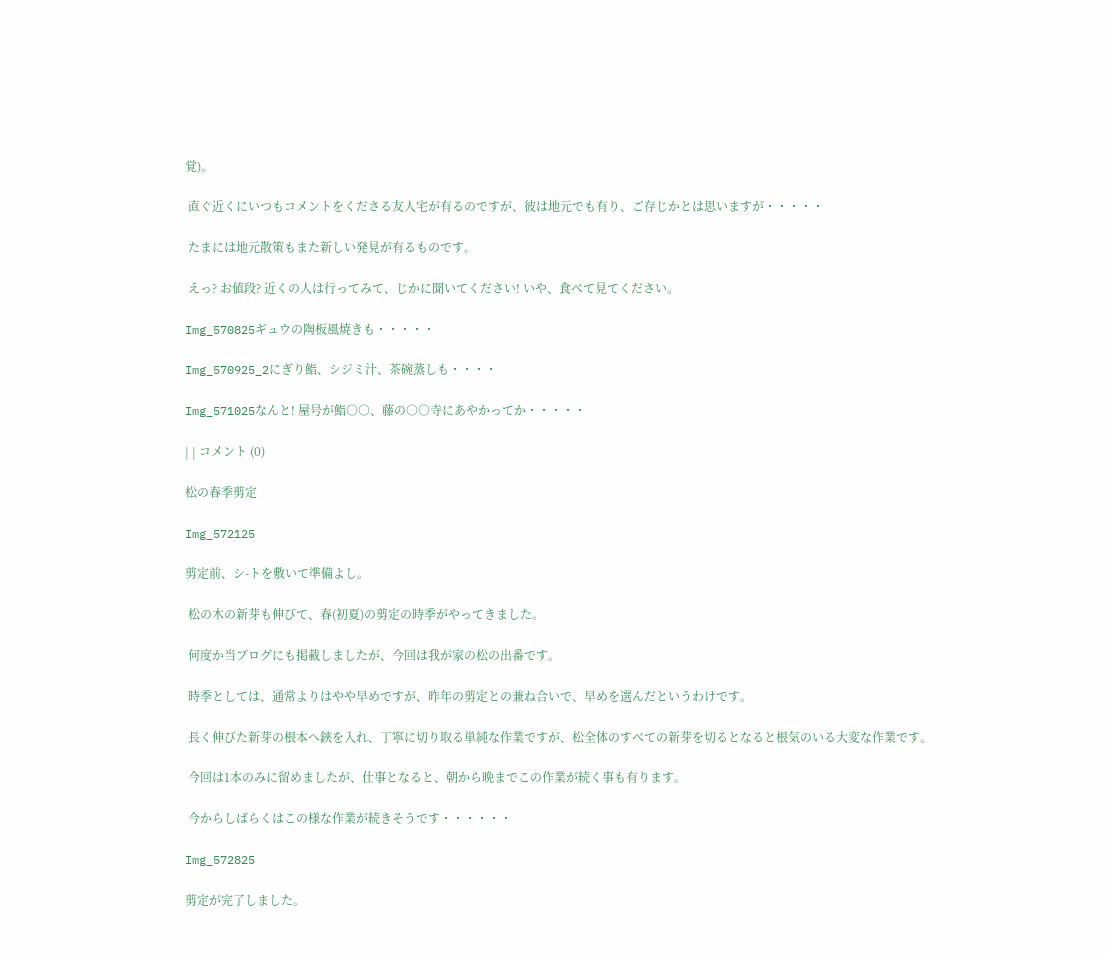覚)。

 直ぐ近くにいつもコメントをくださる友人宅が有るのですが、彼は地元でも有り、ご存じかとは思いますが・・・・・

 たまには地元散策もまた新しい発見が有るものです。

 えっ? お値段? 近くの人は行ってみて、じかに聞いてください! いや、食べて見てください。

Img_570825ギュウの陶板風焼きも・・・・・

Img_570925_2にぎり鮨、シジミ汁、茶碗蒸しも・・・・

Img_571025なんと! 屋号が鮨○○、藤の○○寺にあやかってか・・・・・

| | コメント (0)

松の春季剪定

Img_572125

剪定前、シ-トを敷いて準備よし。

 松の木の新芽も伸びて、春(初夏)の剪定の時季がやってきました。

 何度か当ブログにも掲載しましたが、今回は我が家の松の出番です。

 時季としては、通常よりはやや早めですが、昨年の剪定との兼ね合いで、早めを選んだというわけです。

 長く伸びた新芽の根本へ鋏を入れ、丁寧に切り取る単純な作業ですが、松全体のすべての新芽を切るとなると根気のいる大変な作業です。

 今回は1本のみに留めましたが、仕事となると、朝から晩までこの作業が続く事も有ります。

 今からしばらくはこの様な作業が続きそうです・・・・・・

Img_572825

剪定が完了しました。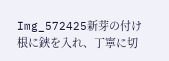Img_572425新芽の付け根に鋏を入れ、丁寧に切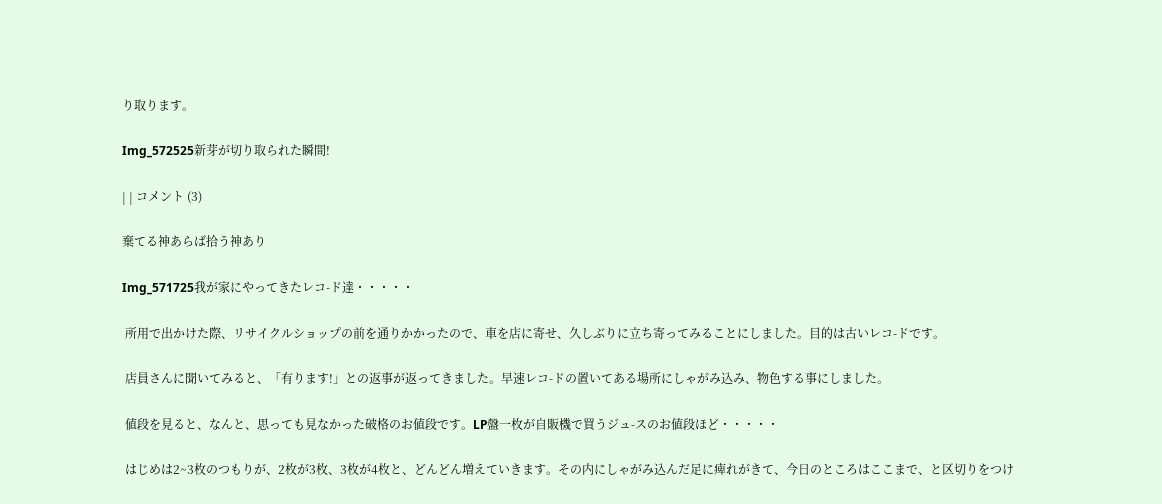り取ります。

Img_572525新芽が切り取られた瞬間!

| | コメント (3)

棄てる神あらば拾う神あり

Img_571725我が家にやってきたレコ-ド達・・・・・

 所用で出かけた際、リサイクルショップの前を通りかかったので、車を店に寄せ、久しぶりに立ち寄ってみることにしました。目的は古いレコ-ドです。

 店員さんに聞いてみると、「有ります!」との返事が返ってきました。早速レコ-ドの置いてある場所にしゃがみ込み、物色する事にしました。

 値段を見ると、なんと、思っても見なかった破格のお値段です。LP盤一枚が自販機で買うジュ-スのお値段ほど・・・・・

 はじめは2~3枚のつもりが、2枚が3枚、3枚が4枚と、どんどん増えていきます。その内にしゃがみ込んだ足に痺れがきて、今日のところはここまで、と区切りをつけ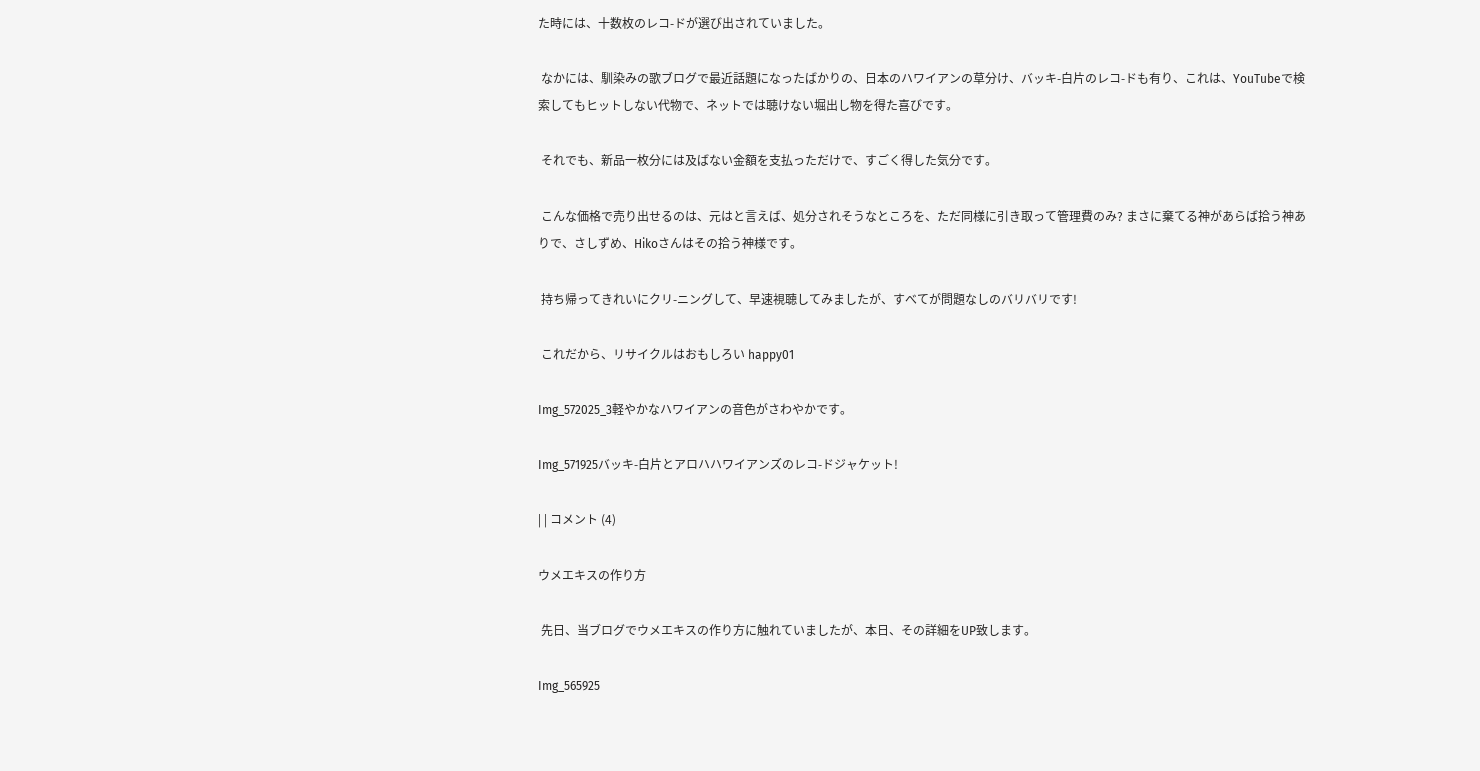た時には、十数枚のレコ-ドが選び出されていました。

 なかには、馴染みの歌ブログで最近話題になったばかりの、日本のハワイアンの草分け、バッキ-白片のレコ-ドも有り、これは、YouTubeで検索してもヒットしない代物で、ネットでは聴けない堀出し物を得た喜びです。

 それでも、新品一枚分には及ばない金額を支払っただけで、すごく得した気分です。

 こんな価格で売り出せるのは、元はと言えば、処分されそうなところを、ただ同様に引き取って管理費のみ? まさに棄てる神があらば拾う神ありで、さしずめ、Hikoさんはその拾う神様です。

 持ち帰ってきれいにクリ-ニングして、早速視聴してみましたが、すべてが問題なしのバリバリです!

 これだから、リサイクルはおもしろい happy01

Img_572025_3軽やかなハワイアンの音色がさわやかです。

Img_571925バッキ-白片とアロハハワイアンズのレコ-ドジャケット!

| | コメント (4)

ウメエキスの作り方

 先日、当ブログでウメエキスの作り方に触れていましたが、本日、その詳細をUP致します。

Img_565925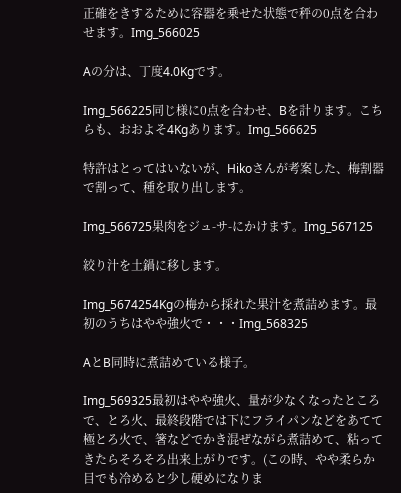正確をきするために容器を乗せた状態で秤の0点を合わせます。Img_566025

Aの分は、丁度4.0Kgです。

Img_566225同じ様に0点を合わせ、Bを計ります。こちらも、おおよそ4Kgあります。Img_566625

特許はとってはいないが、Hikoさんが考案した、梅割器で割って、種を取り出します。

Img_566725果肉をジュ-サ-にかけます。Img_567125

絞り汁を土鍋に移します。

Img_5674254Kgの梅から採れた果汁を煮詰めます。最初のうちはやや強火で・・・Img_568325

AとB同時に煮詰めている様子。

Img_569325最初はやや強火、量が少なくなったところで、とろ火、最終段階では下にフライパンなどをあてて極とろ火で、箸などでかき混ぜながら煮詰めて、粘ってきたらそろそろ出来上がりです。(この時、やや柔らか目でも冷めると少し硬めになりま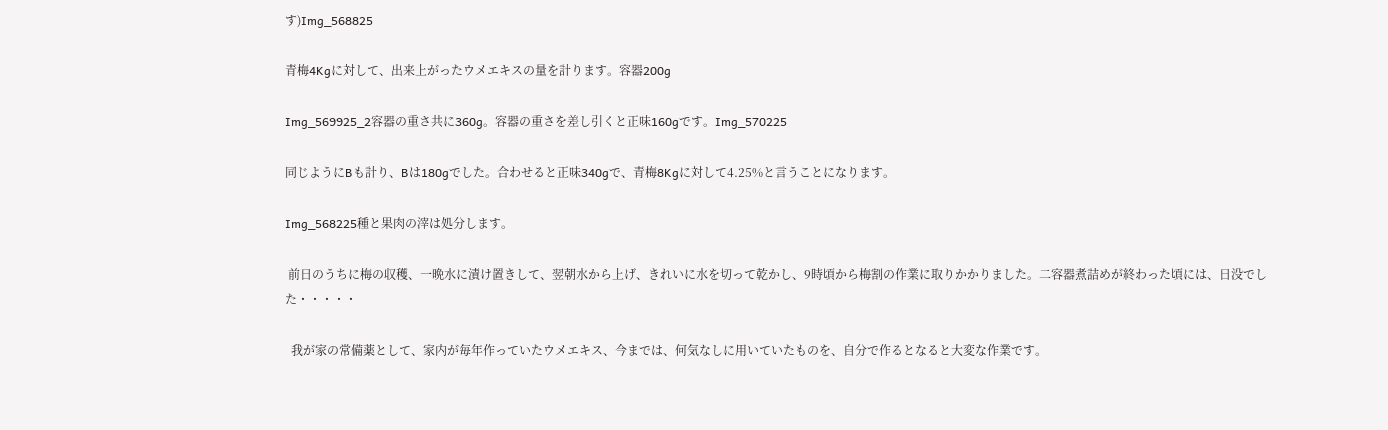す)Img_568825

青梅4Kgに対して、出来上がったウメエキスの量を計ります。容器200g

Img_569925_2容器の重さ共に360g。容器の重さを差し引くと正味160gです。Img_570225

同じようにBも計り、Bは180gでした。合わせると正味340gで、青梅8Kgに対して4.25%と言うことになります。

Img_568225種と果肉の滓は処分します。

 前日のうちに梅の収穫、一晩水に漬け置きして、翌朝水から上げ、きれいに水を切って乾かし、9時頃から梅割の作業に取りかかりました。二容器煮詰めが終わった頃には、日没でした・・・・・

  我が家の常備薬として、家内が毎年作っていたウメエキス、今までは、何気なしに用いていたものを、自分で作るとなると大変な作業です。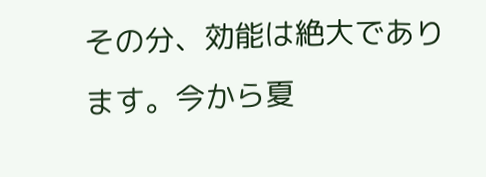その分、効能は絶大であります。今から夏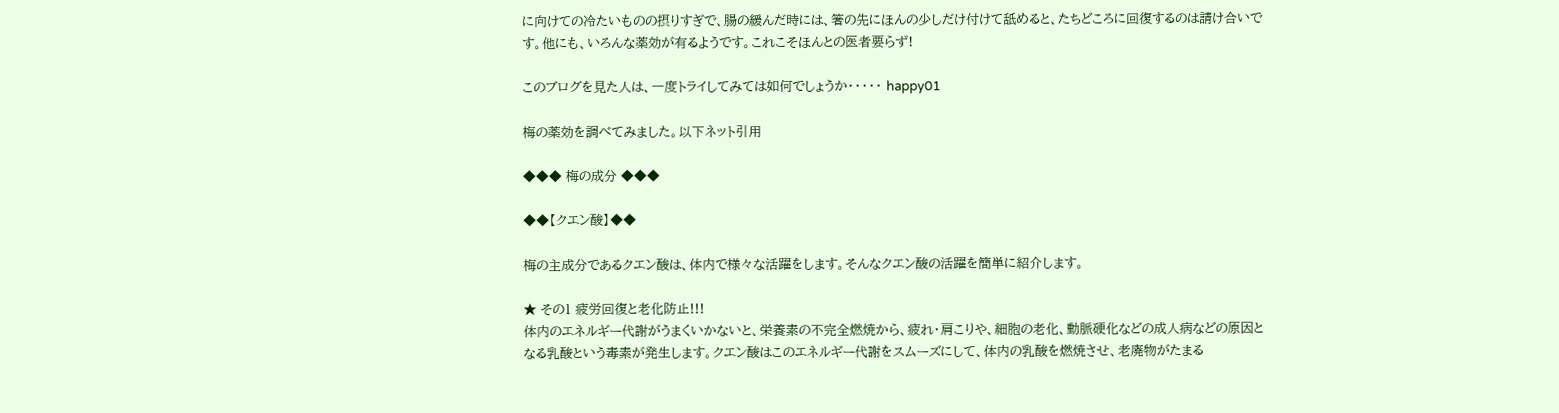に向けての冷たいものの摂りすぎで、腸の緩んだ時には、箸の先にほんの少しだけ付けて舐めると、たちどころに回復するのは請け合いです。他にも、いろんな薬効が有るようです。これこそほんとの医者要らず!

このブログを見た人は、一度トライしてみては如何でしょうか・・・・・ happy01

梅の薬効を調べてみました。以下ネット引用

◆◆◆ 梅の成分 ◆◆◆

◆◆【クエン酸】◆◆

梅の主成分であるクエン酸は、体内で様々な活躍をします。そんなクエン酸の活躍を簡単に紹介します。

★ その1 疲労回復と老化防止!!!
体内のエネルギー代謝がうまくいかないと、栄養素の不完全燃焼から、疲れ・肩こりや、細胞の老化、動脈硬化などの成人病などの原因となる乳酸という毒素が発生します。クエン酸はこのエネルギー代謝をスムーズにして、体内の乳酸を燃焼させ、老廃物がたまる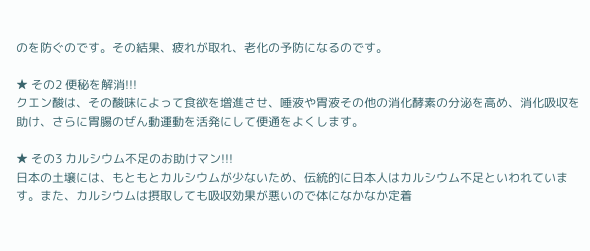のを防ぐのです。その結果、疲れが取れ、老化の予防になるのです。

★ その2 便秘を解消!!!
クエン酸は、その酸味によって食欲を増進させ、唾液や胃液その他の消化酵素の分泌を高め、消化吸収を助け、さらに胃腸のぜん動運動を活発にして便通をよくします。

★ その3 カルシウム不足のお助けマン!!!
日本の土壌には、もともとカルシウムが少ないため、伝統的に日本人はカルシウム不足といわれています。また、カルシウムは摂取しても吸収効果が悪いので体になかなか定着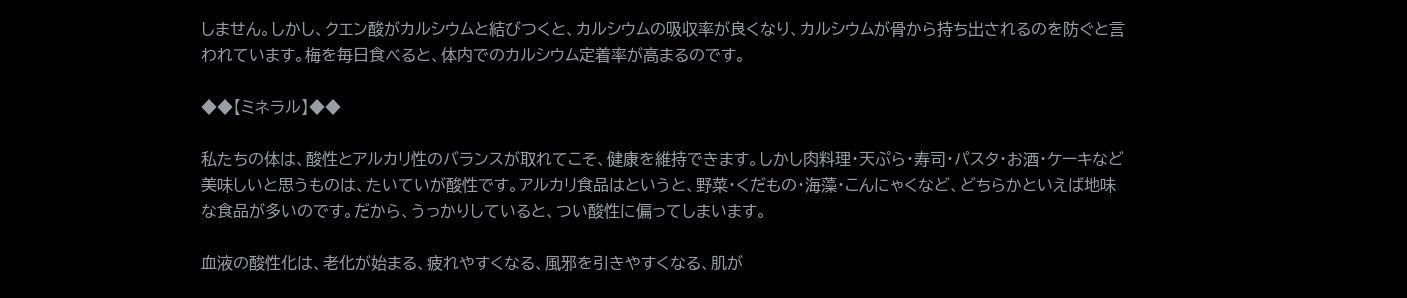しません。しかし、クエン酸がカルシウムと結びつくと、カルシウムの吸収率が良くなり、カルシウムが骨から持ち出されるのを防ぐと言われています。梅を毎日食べると、体内でのカルシウム定着率が高まるのです。

◆◆【ミネラル】◆◆

私たちの体は、酸性とアルカリ性のバランスが取れてこそ、健康を維持できます。しかし肉料理・天ぷら・寿司・パスタ・お酒・ケーキなど美味しいと思うものは、たいていが酸性です。アルカリ食品はというと、野菜・くだもの・海藻・こんにゃくなど、どちらかといえば地味な食品が多いのです。だから、うっかりしていると、つい酸性に偏ってしまいます。

血液の酸性化は、老化が始まる、疲れやすくなる、風邪を引きやすくなる、肌が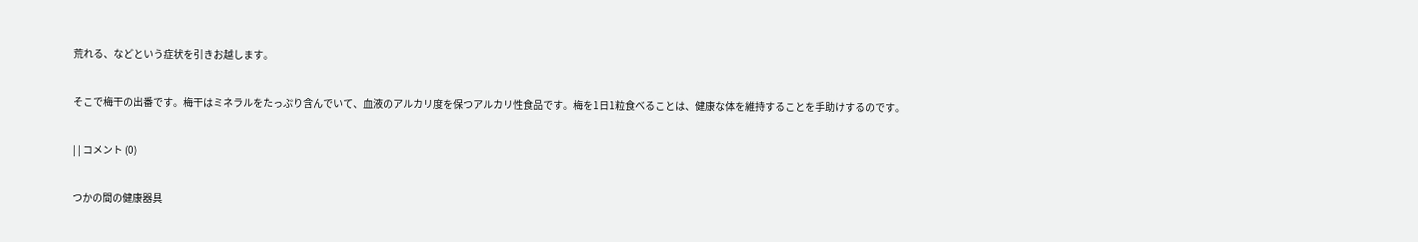荒れる、などという症状を引きお越します。

そこで梅干の出番です。梅干はミネラルをたっぷり含んでいて、血液のアルカリ度を保つアルカリ性食品です。梅を1日1粒食べることは、健康な体を維持することを手助けするのです。

| | コメント (0)

つかの間の健康器具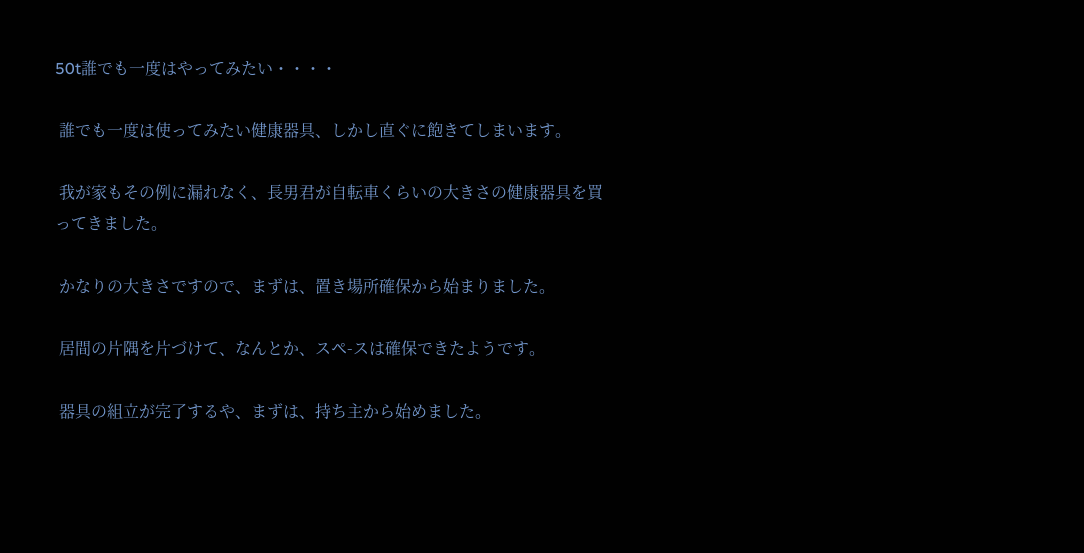50t誰でも一度はやってみたい・・・・

 誰でも一度は使ってみたい健康器具、しかし直ぐに飽きてしまいます。

 我が家もその例に漏れなく、長男君が自転車くらいの大きさの健康器具を買ってきました。

 かなりの大きさですので、まずは、置き場所確保から始まりました。

 居間の片隅を片づけて、なんとか、スペ-スは確保できたようです。

 器具の組立が完了するや、まずは、持ち主から始めました。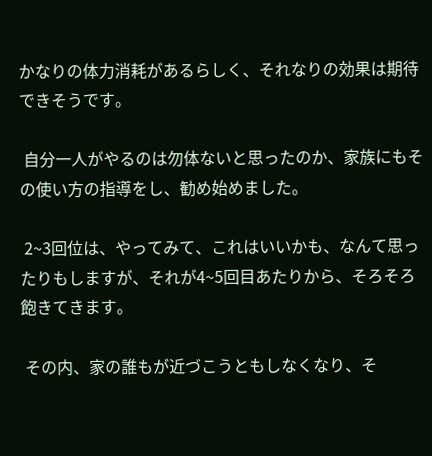かなりの体力消耗があるらしく、それなりの効果は期待できそうです。

 自分一人がやるのは勿体ないと思ったのか、家族にもその使い方の指導をし、勧め始めました。

 2~3回位は、やってみて、これはいいかも、なんて思ったりもしますが、それが4~5回目あたりから、そろそろ飽きてきます。

 その内、家の誰もが近づこうともしなくなり、そ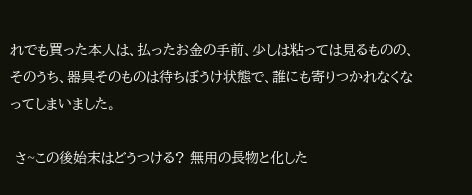れでも買った本人は、払ったお金の手前、少しは粘っては見るものの、そのうち、器具そのものは待ちぼうけ状態で、誰にも寄りつかれなくなってしまいました。

 さ~この後始末はどうつける? 無用の長物と化した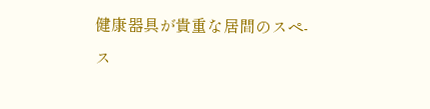健康器具が貴重な居間のスペ-ス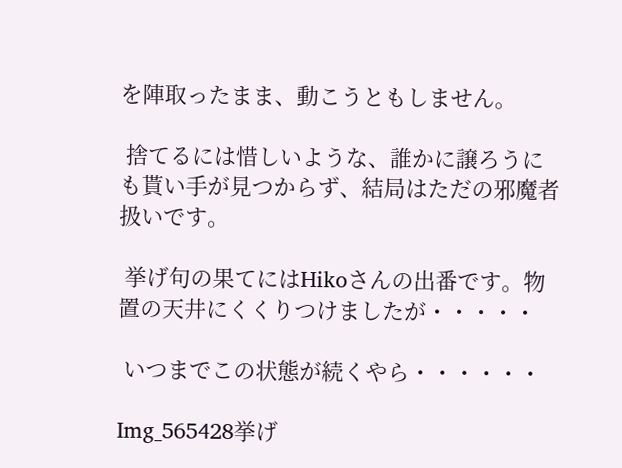を陣取ったまま、動こうともしません。

 捨てるには惜しいような、誰かに譲ろうにも貰い手が見つからず、結局はただの邪魔者扱いです。

 挙げ句の果てにはHikoさんの出番です。物置の天井にくくりつけましたが・・・・・

 いつまでこの状態が続くやら・・・・・・

Img_565428挙げ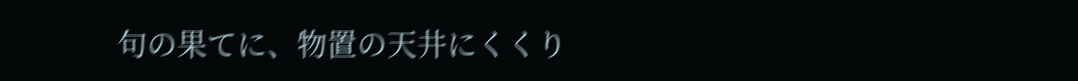句の果てに、物置の天井にくくり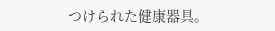つけられた健康器具。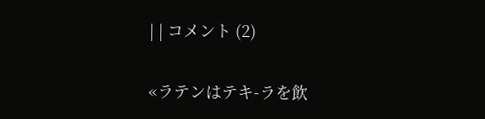| | コメント (2)

«ラテンはテキ-ラを飲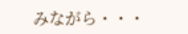みながら・・・